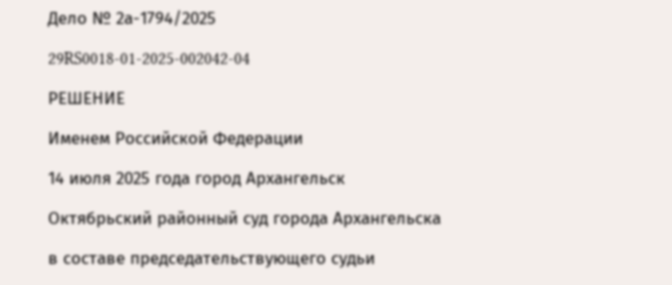Дело № 2а-1794/2025

29RS0018-01-2025-002042-04

РЕШЕНИЕ

Именем Российской Федерации

14 июля 2025 года город Архангельск

Октябрьский районный суд города Архангельска

в составе председательствующего судьи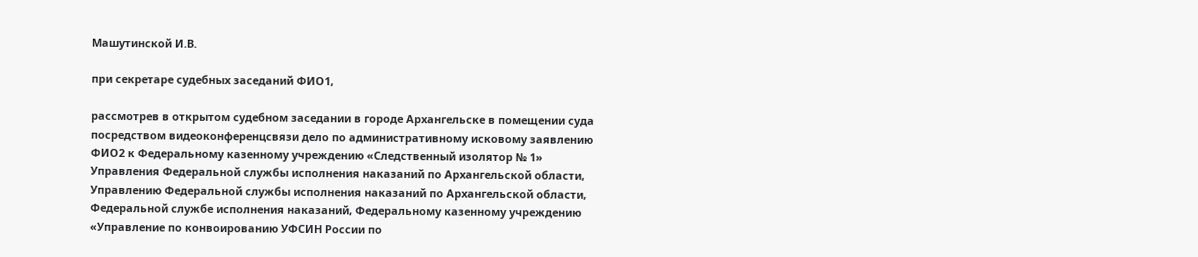Машутинской И.В.

при секретаре судебных заседаний ФИО1,

рассмотрев в открытом судебном заседании в городе Архангельске в помещении суда посредством видеоконференцсвязи дело по административному исковому заявлению ФИО2 к Федеральному казенному учреждению «Следственный изолятор № 1» Управления Федеральной службы исполнения наказаний по Архангельской области, Управлению Федеральной службы исполнения наказаний по Архангельской области, Федеральной службе исполнения наказаний, Федеральному казенному учреждению «Управление по конвоированию УФСИН России по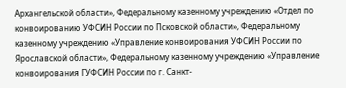Архангельской области», Федеральному казенному учреждению «Отдел по конвоированию УФСИН России по Псковской области», Федеральному казенному учреждению «Управление конвоирования УФСИН России по Ярославской области», Федеральному казенному учреждению «Управление конвоирования ГУФСИН России по г. Санкт-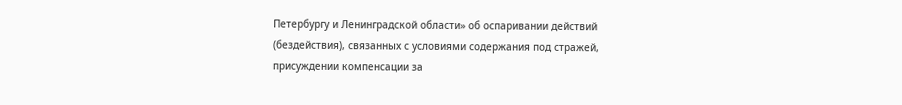Петербургу и Ленинградской области» об оспаривании действий (бездействия), связанных с условиями содержания под стражей, присуждении компенсации за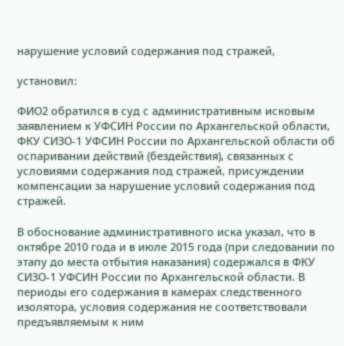нарушение условий содержания под стражей,

установил:

ФИО2 обратился в суд с административным исковым заявлением к УФСИН России по Архангельской области, ФКУ СИЗО-1 УФСИН России по Архангельской области об оспаривании действий (бездействия), связанных с условиями содержания под стражей, присуждении компенсации за нарушение условий содержания под стражей.

В обоснование административного иска указал, что в октябре 2010 года и в июле 2015 года (при следовании по этапу до места отбытия наказания) содержался в ФКУ СИЗО-1 УФСИН России по Архангельской области. В периоды его содержания в камерах следственного изолятора, условия содержания не соответствовали предъявляемым к ним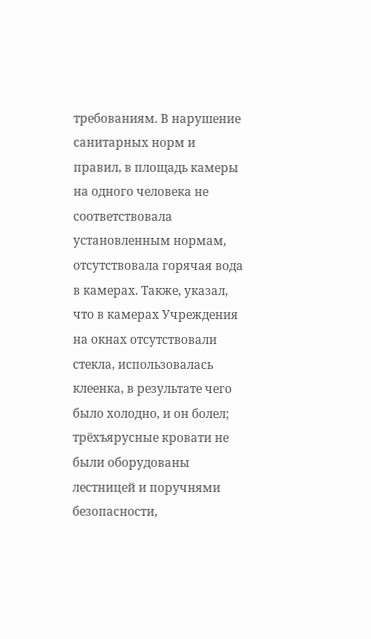требованиям. В нарушение санитарных норм и правил, в площадь камеры на одного человека не соответствовала установленным нормам, отсутствовала горячая вода в камерах. Также, указал, что в камерах Учреждения на окнах отсутствовали стекла, использовалась клеенка, в результате чего было холодно, и он болел; трёхъярусные кровати не были оборудованы лестницей и поручнями безопасности,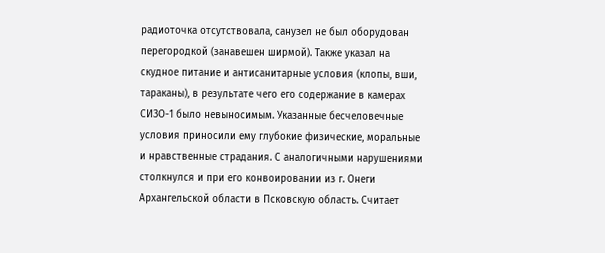радиоточка отсутствовала, санузел не был оборудован перегородкой (занавешен ширмой). Также указал на скудное питание и антисанитарные условия (клопы, вши, тараканы), в результате чего его содержание в камерах СИЗО-1 было невыносимым. Указанные бесчеловечные условия приносили ему глубокие физические, моральные и нравственные страдания. С аналогичными нарушениями столкнулся и при его конвоировании из г. Онеги Архангельской области в Псковскую область. Считает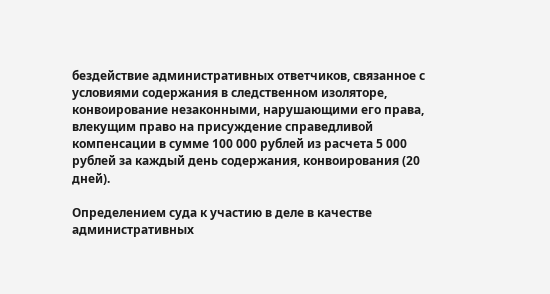бездействие административных ответчиков, связанное с условиями содержания в следственном изоляторе, конвоирование незаконными, нарушающими его права, влекущим право на присуждение справедливой компенсации в сумме 100 000 рублей из расчета 5 000 рублей за каждый день содержания, конвоирования (20 дней).

Определением суда к участию в деле в качестве административных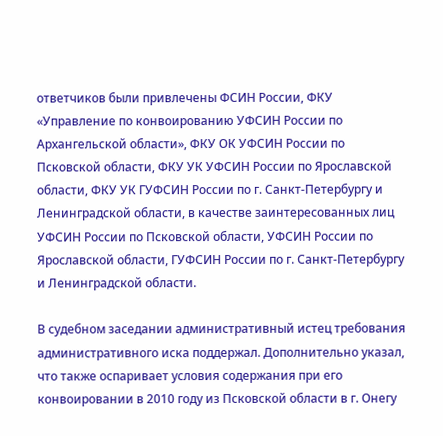ответчиков были привлечены ФСИН России, ФКУ «Управление по конвоированию УФСИН России по Архангельской области», ФКУ ОК УФСИН России по Псковской области, ФКУ УК УФСИН России по Ярославской области, ФКУ УК ГУФСИН России по г. Санкт-Петербургу и Ленинградской области, в качестве заинтересованных лиц УФСИН России по Псковской области, УФСИН России по Ярославской области, ГУФСИН России по г. Санкт-Петербургу и Ленинградской области.

В судебном заседании административный истец требования административного иска поддержал. Дополнительно указал, что также оспаривает условия содержания при его конвоировании в 2010 году из Псковской области в г. Онегу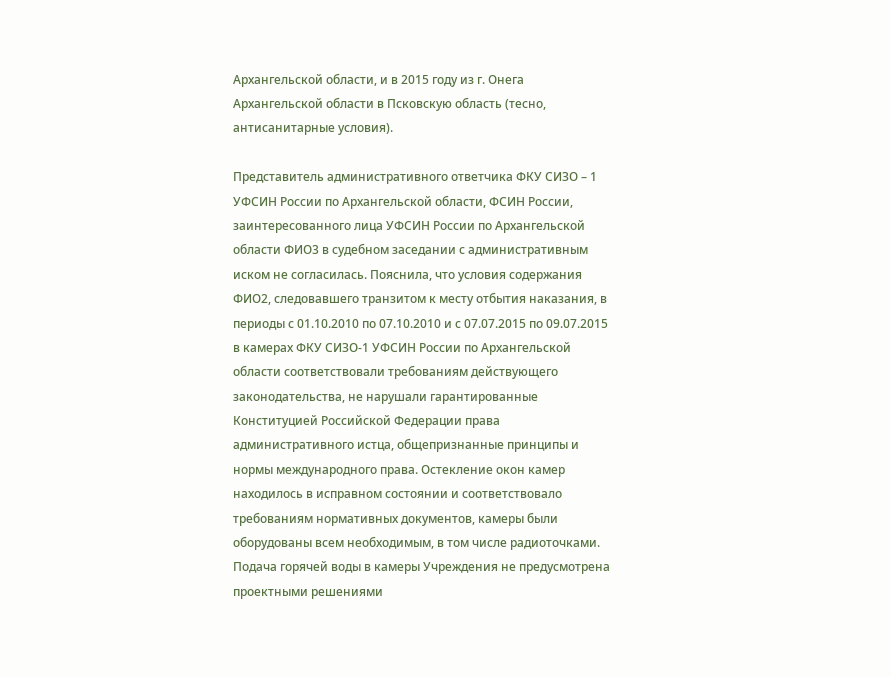Архангельской области, и в 2015 году из г. Онега Архангельской области в Псковскую область (тесно, антисанитарные условия).

Представитель административного ответчика ФКУ СИЗО – 1 УФСИН России по Архангельской области, ФСИН России, заинтересованного лица УФСИН России по Архангельской области ФИО3 в судебном заседании с административным иском не согласилась. Пояснила, что условия содержания ФИО2, следовавшего транзитом к месту отбытия наказания, в периоды с 01.10.2010 по 07.10.2010 и с 07.07.2015 по 09.07.2015 в камерах ФКУ СИЗО-1 УФСИН России по Архангельской области соответствовали требованиям действующего законодательства, не нарушали гарантированные Конституцией Российской Федерации права административного истца, общепризнанные принципы и нормы международного права. Остекление окон камер находилось в исправном состоянии и соответствовало требованиям нормативных документов, камеры были оборудованы всем необходимым, в том числе радиоточками. Подача горячей воды в камеры Учреждения не предусмотрена проектными решениями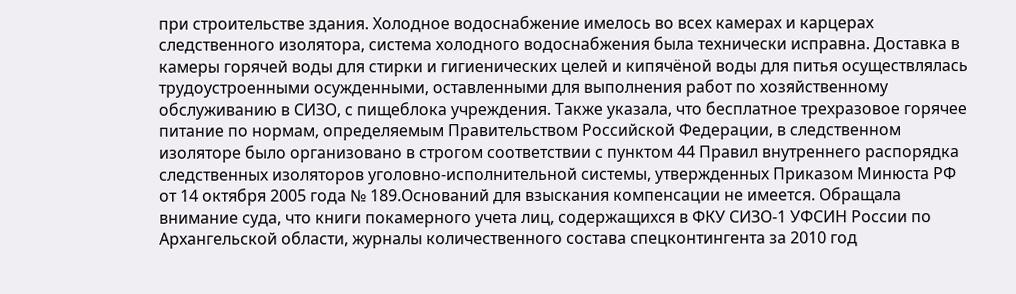при строительстве здания. Холодное водоснабжение имелось во всех камерах и карцерах следственного изолятора, система холодного водоснабжения была технически исправна. Доставка в камеры горячей воды для стирки и гигиенических целей и кипячёной воды для питья осуществлялась трудоустроенными осужденными, оставленными для выполнения работ по хозяйственному обслуживанию в СИЗО, с пищеблока учреждения. Также указала, что бесплатное трехразовое горячее питание по нормам, определяемым Правительством Российской Федерации, в следственном изоляторе было организовано в строгом соответствии с пунктом 44 Правил внутреннего распорядка следственных изоляторов уголовно-исполнительной системы, утвержденных Приказом Минюста РФ от 14 октября 2005 года № 189.Оснований для взыскания компенсации не имеется. Обращала внимание суда, что книги покамерного учета лиц, содержащихся в ФКУ СИЗО-1 УФСИН России по Архангельской области, журналы количественного состава спецконтингента за 2010 год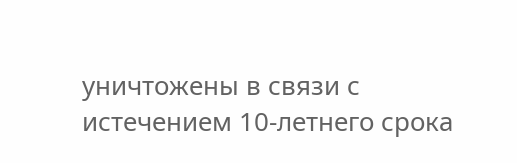уничтожены в связи с истечением 10-летнего срока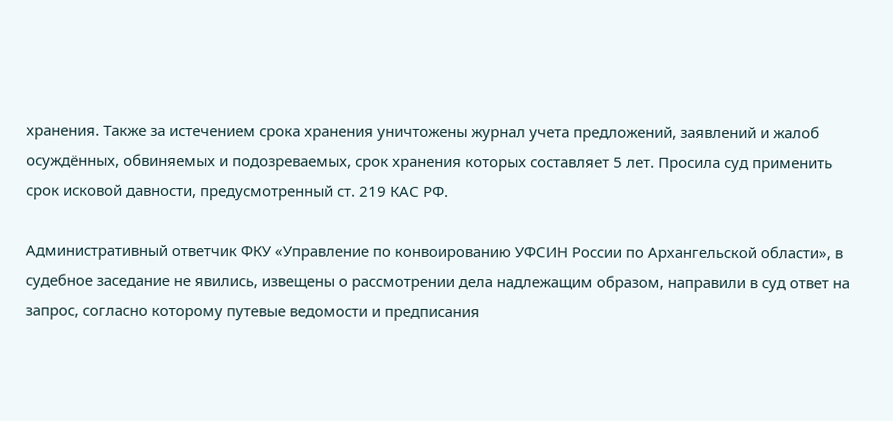хранения. Также за истечением срока хранения уничтожены журнал учета предложений, заявлений и жалоб осуждённых, обвиняемых и подозреваемых, срок хранения которых составляет 5 лет. Просила суд применить срок исковой давности, предусмотренный ст. 219 КАС РФ.

Административный ответчик ФКУ «Управление по конвоированию УФСИН России по Архангельской области», в судебное заседание не явились, извещены о рассмотрении дела надлежащим образом, направили в суд ответ на запрос, согласно которому путевые ведомости и предписания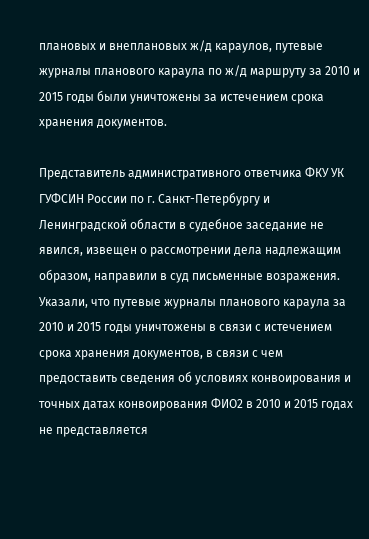плановых и внеплановых ж/д караулов, путевые журналы планового караула по ж/д маршруту за 2010 и 2015 годы были уничтожены за истечением срока хранения документов.

Представитель административного ответчика ФКУ УК ГУФСИН России по г. Санкт-Петербургу и Ленинградской области в судебное заседание не явился, извещен о рассмотрении дела надлежащим образом, направили в суд письменные возражения. Указали, что путевые журналы планового караула за 2010 и 2015 годы уничтожены в связи с истечением срока хранения документов, в связи с чем предоставить сведения об условиях конвоирования и точных датах конвоирования ФИО2 в 2010 и 2015 годах не представляется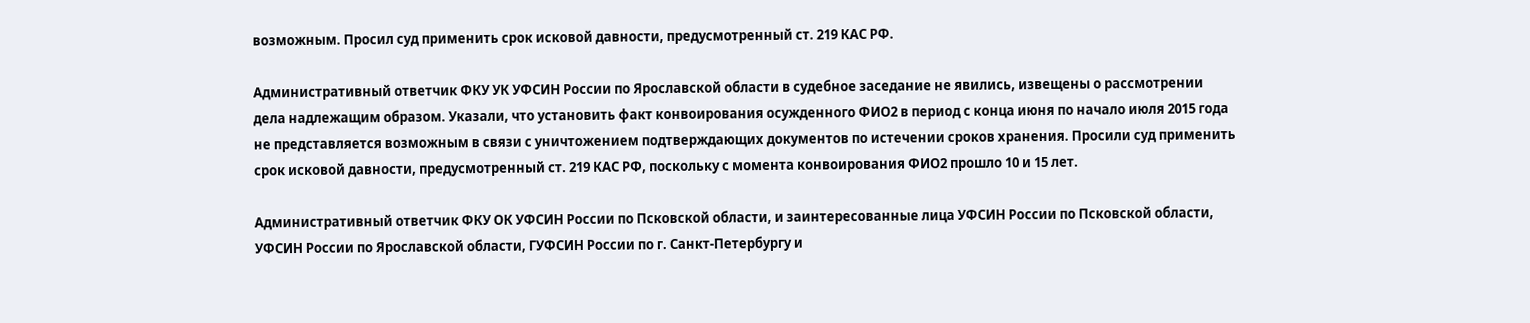возможным. Просил суд применить срок исковой давности, предусмотренный ст. 219 КАС РФ.

Административный ответчик ФКУ УК УФСИН России по Ярославской области в судебное заседание не явились, извещены о рассмотрении дела надлежащим образом. Указали, что установить факт конвоирования осужденного ФИО2 в период с конца июня по начало июля 2015 года не представляется возможным в связи с уничтожением подтверждающих документов по истечении сроков хранения. Просили суд применить срок исковой давности, предусмотренный ст. 219 КАС РФ, поскольку с момента конвоирования ФИО2 прошло 10 и 15 лет.

Административный ответчик ФКУ ОК УФСИН России по Псковской области, и заинтересованные лица УФСИН России по Псковской области, УФСИН России по Ярославской области, ГУФСИН России по г. Санкт-Петербургу и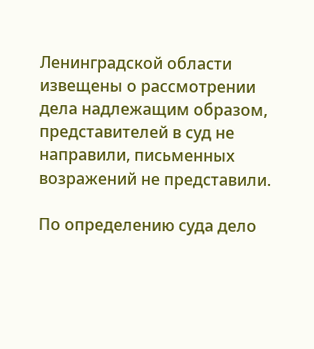Ленинградской области извещены о рассмотрении дела надлежащим образом, представителей в суд не направили, письменных возражений не представили.

По определению суда дело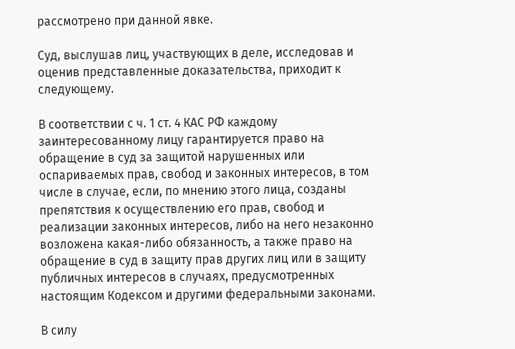рассмотрено при данной явке.

Суд, выслушав лиц, участвующих в деле, исследовав и оценив представленные доказательства, приходит к следующему.

В соответствии с ч. 1 ст. 4 КАС РФ каждому заинтересованному лицу гарантируется право на обращение в суд за защитой нарушенных или оспариваемых прав, свобод и законных интересов, в том числе в случае, если, по мнению этого лица, созданы препятствия к осуществлению его прав, свобод и реализации законных интересов, либо на него незаконно возложена какая-либо обязанность, а также право на обращение в суд в защиту прав других лиц или в защиту публичных интересов в случаях, предусмотренных настоящим Кодексом и другими федеральными законами.

В силу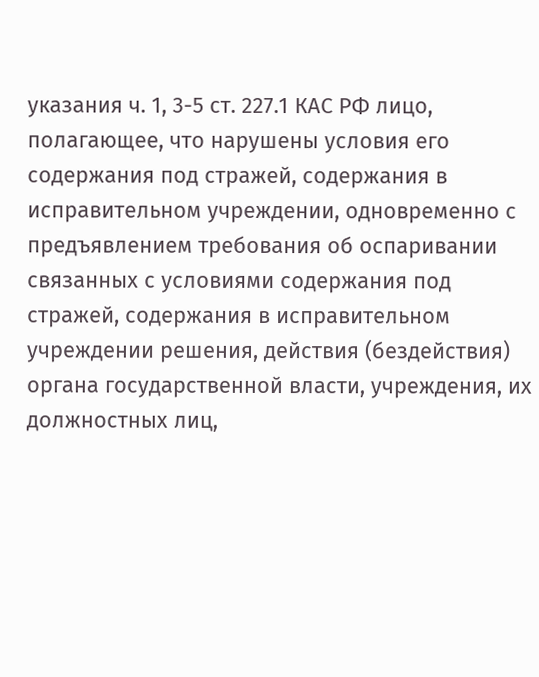указания ч. 1, 3-5 ст. 227.1 КАС РФ лицо, полагающее, что нарушены условия его содержания под стражей, содержания в исправительном учреждении, одновременно с предъявлением требования об оспаривании связанных с условиями содержания под стражей, содержания в исправительном учреждении решения, действия (бездействия) органа государственной власти, учреждения, их должностных лиц,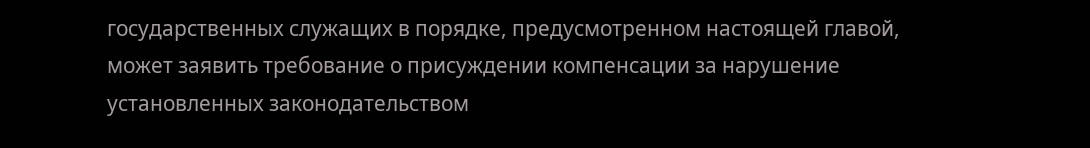государственных служащих в порядке, предусмотренном настоящей главой, может заявить требование о присуждении компенсации за нарушение установленных законодательством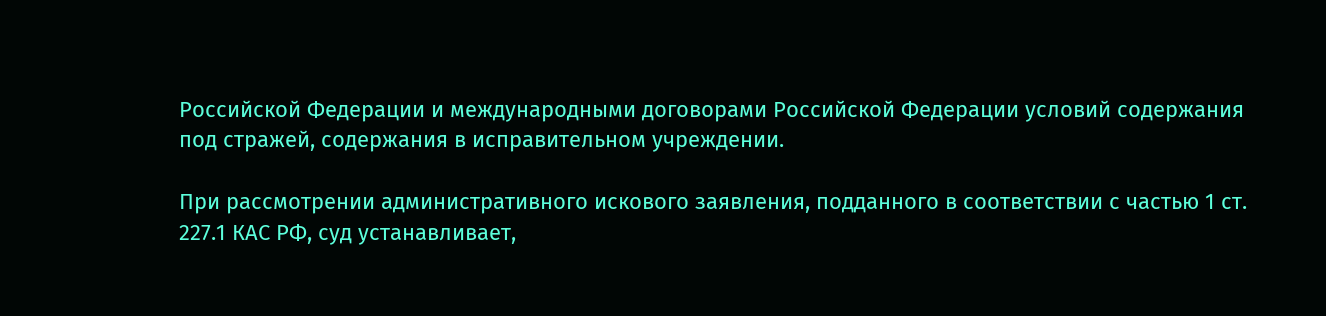Российской Федерации и международными договорами Российской Федерации условий содержания под стражей, содержания в исправительном учреждении.

При рассмотрении административного искового заявления, подданного в соответствии с частью 1 ст. 227.1 КАС РФ, суд устанавливает,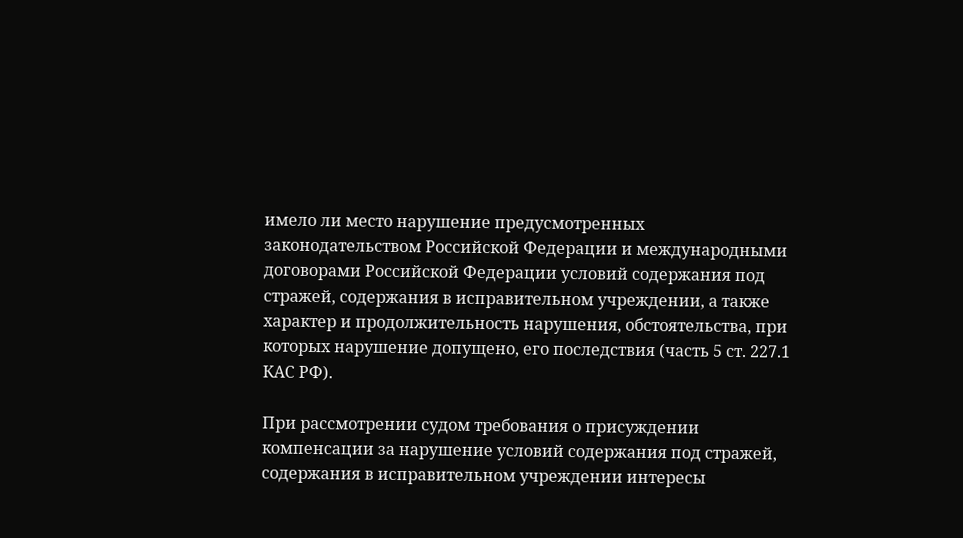имело ли место нарушение предусмотренных законодательством Российской Федерации и международными договорами Российской Федерации условий содержания под стражей, содержания в исправительном учреждении, а также характер и продолжительность нарушения, обстоятельства, при которых нарушение допущено, его последствия (часть 5 ст. 227.1 КАС РФ).

При рассмотрении судом требования о присуждении компенсации за нарушение условий содержания под стражей, содержания в исправительном учреждении интересы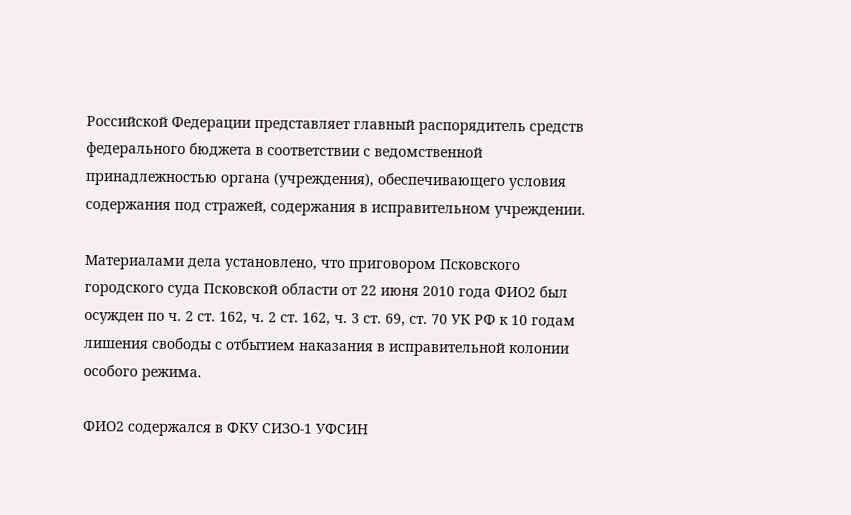Российской Федерации представляет главный распорядитель средств федерального бюджета в соответствии с ведомственной принадлежностью органа (учреждения), обеспечивающего условия содержания под стражей, содержания в исправительном учреждении.

Материалами дела установлено, что приговором Псковского городского суда Псковской области от 22 июня 2010 года ФИО2 был осужден по ч. 2 ст. 162, ч. 2 ст. 162, ч. 3 ст. 69, ст. 70 УК РФ к 10 годам лишения свободы с отбытием наказания в исправительной колонии особого режима.

ФИО2 содержался в ФКУ СИЗО-1 УФСИН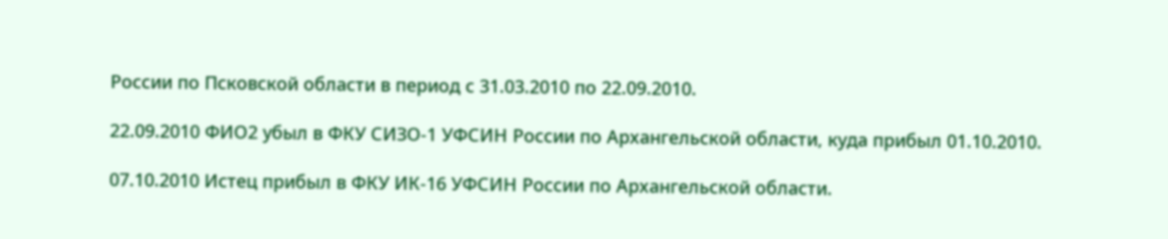России по Псковской области в период с 31.03.2010 по 22.09.2010.

22.09.2010 ФИО2 убыл в ФКУ СИЗО-1 УФСИН России по Архангельской области, куда прибыл 01.10.2010.

07.10.2010 Истец прибыл в ФКУ ИК-16 УФСИН России по Архангельской области.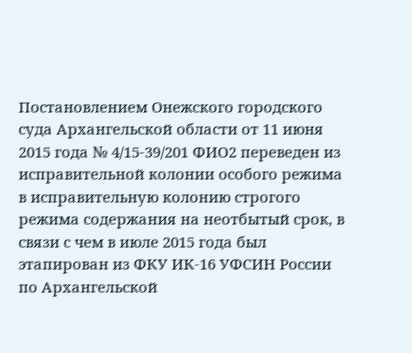Постановлением Онежского городского суда Архангельской области от 11 июня 2015 года № 4/15-39/201 ФИО2 переведен из исправительной колонии особого режима в исправительную колонию строгого режима содержания на неотбытый срок, в связи с чем в июле 2015 года был этапирован из ФКУ ИК-16 УФСИН России по Архангельской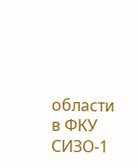области в ФКУ СИЗО-1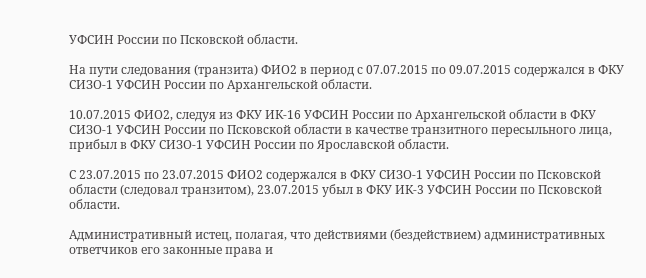УФСИН России по Псковской области.

На пути следования (транзита) ФИО2 в период с 07.07.2015 по 09.07.2015 содержался в ФКУ СИЗО-1 УФСИН России по Архангельской области.

10.07.2015 ФИО2, следуя из ФКУ ИК-16 УФСИН России по Архангельской области в ФКУ СИЗО-1 УФСИН России по Псковской области в качестве транзитного пересыльного лица, прибыл в ФКУ СИЗО-1 УФСИН России по Ярославской области.

С 23.07.2015 по 23.07.2015 ФИО2 содержался в ФКУ СИЗО-1 УФСИН России по Псковской области (следовал транзитом), 23.07.2015 убыл в ФКУ ИК-3 УФСИН России по Псковской области.

Административный истец, полагая, что действиями (бездействием) административных ответчиков его законные права и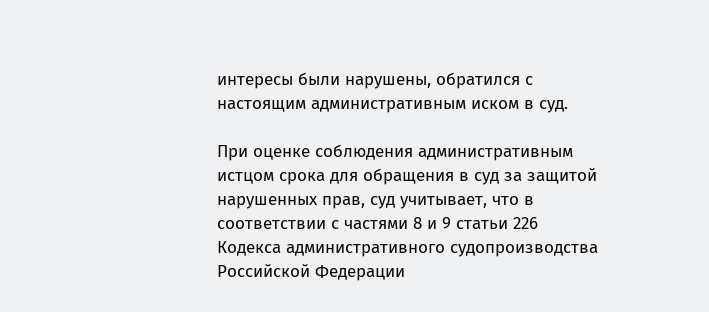интересы были нарушены, обратился с настоящим административным иском в суд.

При оценке соблюдения административным истцом срока для обращения в суд за защитой нарушенных прав, суд учитывает, что в соответствии с частями 8 и 9 статьи 226 Кодекса административного судопроизводства Российской Федерации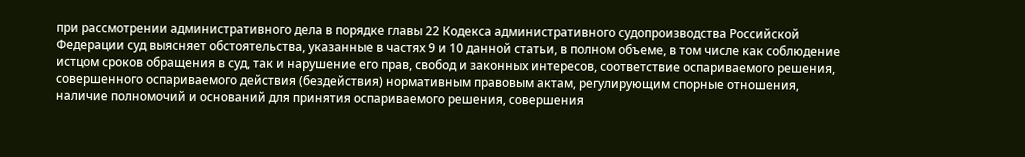при рассмотрении административного дела в порядке главы 22 Кодекса административного судопроизводства Российской Федерации суд выясняет обстоятельства, указанные в частях 9 и 10 данной статьи, в полном объеме, в том числе как соблюдение истцом сроков обращения в суд, так и нарушение его прав, свобод и законных интересов, соответствие оспариваемого решения, совершенного оспариваемого действия (бездействия) нормативным правовым актам, регулирующим спорные отношения, наличие полномочий и оснований для принятия оспариваемого решения, совершения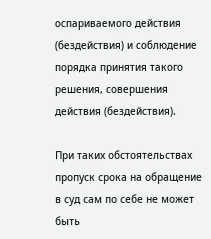оспариваемого действия (бездействия) и соблюдение порядка принятия такого решения, совершения действия (бездействия).

При таких обстоятельствах пропуск срока на обращение в суд сам по себе не может быть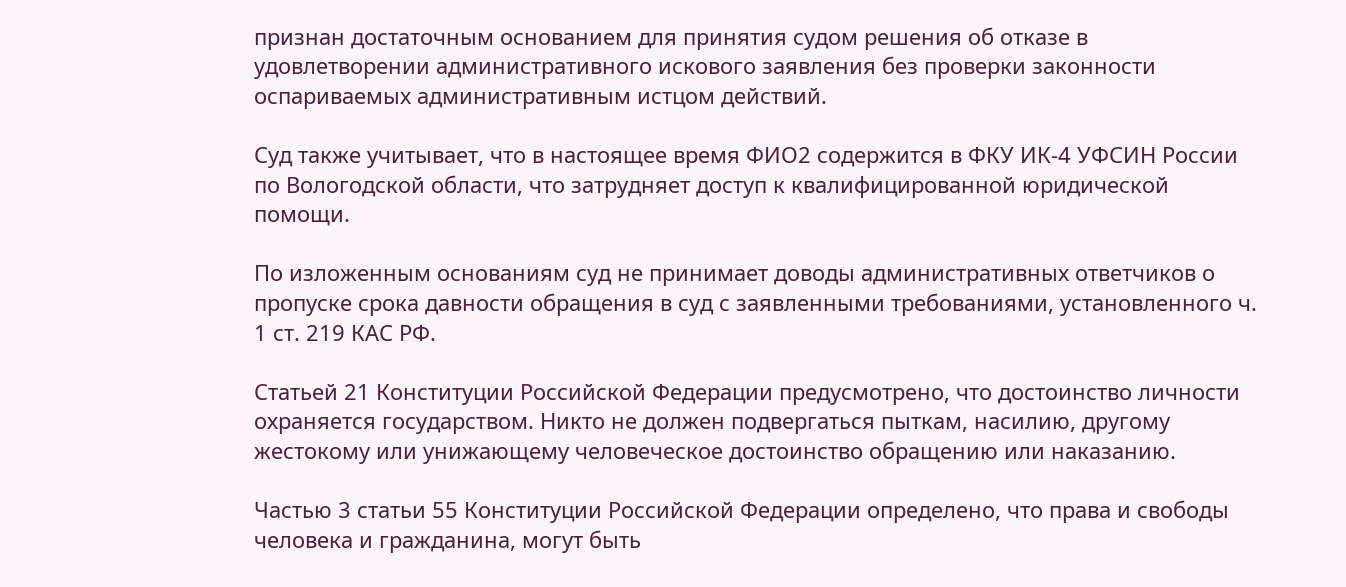признан достаточным основанием для принятия судом решения об отказе в удовлетворении административного искового заявления без проверки законности оспариваемых административным истцом действий.

Суд также учитывает, что в настоящее время ФИО2 содержится в ФКУ ИК-4 УФСИН России по Вологодской области, что затрудняет доступ к квалифицированной юридической помощи.

По изложенным основаниям суд не принимает доводы административных ответчиков о пропуске срока давности обращения в суд с заявленными требованиями, установленного ч. 1 ст. 219 КАС РФ.

Статьей 21 Конституции Российской Федерации предусмотрено, что достоинство личности охраняется государством. Никто не должен подвергаться пыткам, насилию, другому жестокому или унижающему человеческое достоинство обращению или наказанию.

Частью 3 статьи 55 Конституции Российской Федерации определено, что права и свободы человека и гражданина, могут быть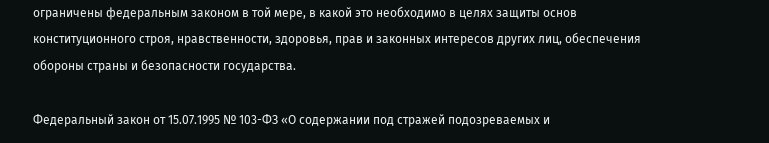ограничены федеральным законом в той мере, в какой это необходимо в целях защиты основ конституционного строя, нравственности, здоровья, прав и законных интересов других лиц, обеспечения обороны страны и безопасности государства.

Федеральный закон от 15.07.1995 № 103-ФЗ «О содержании под стражей подозреваемых и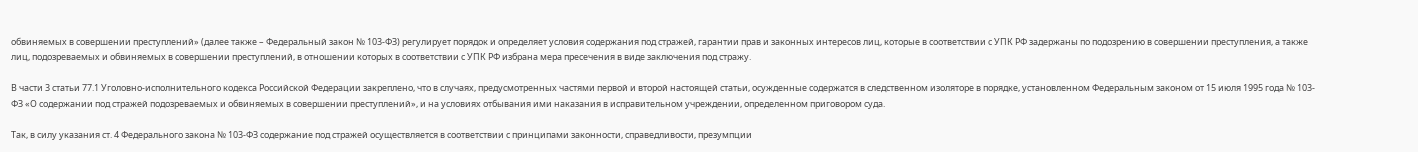обвиняемых в совершении преступлений» (далее также – Федеральный закон № 103-ФЗ) регулирует порядок и определяет условия содержания под стражей, гарантии прав и законных интересов лиц, которые в соответствии с УПК РФ задержаны по подозрению в совершении преступления, а также лиц, подозреваемых и обвиняемых в совершении преступлений, в отношении которых в соответствии с УПК РФ избрана мера пресечения в виде заключения под стражу.

В части 3 статьи 77.1 Уголовно-исполнительного кодекса Российской Федерации закреплено, что в случаях, предусмотренных частями первой и второй настоящей статьи, осужденные содержатся в следственном изоляторе в порядке, установленном Федеральным законом от 15 июля 1995 года № 103-ФЗ «О содержании под стражей подозреваемых и обвиняемых в совершении преступлений», и на условиях отбывания ими наказания в исправительном учреждении, определенном приговором суда.

Так, в силу указания ст. 4 Федерального закона № 103-ФЗ содержание под стражей осуществляется в соответствии с принципами законности, справедливости, презумпции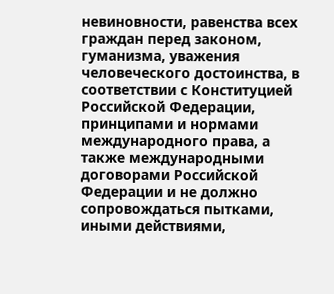невиновности, равенства всех граждан перед законом, гуманизма, уважения человеческого достоинства, в соответствии с Конституцией Российской Федерации, принципами и нормами международного права, а также международными договорами Российской Федерации и не должно сопровождаться пытками, иными действиями,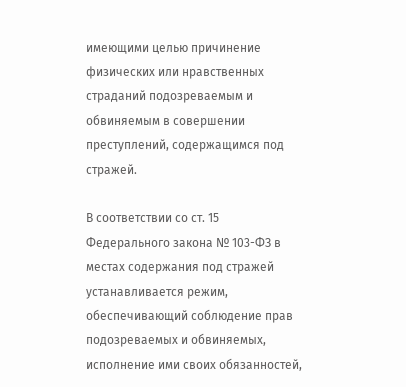имеющими целью причинение физических или нравственных страданий подозреваемым и обвиняемым в совершении преступлений, содержащимся под стражей.

В соответствии со ст. 15 Федерального закона № 103-ФЗ в местах содержания под стражей устанавливается режим, обеспечивающий соблюдение прав подозреваемых и обвиняемых, исполнение ими своих обязанностей,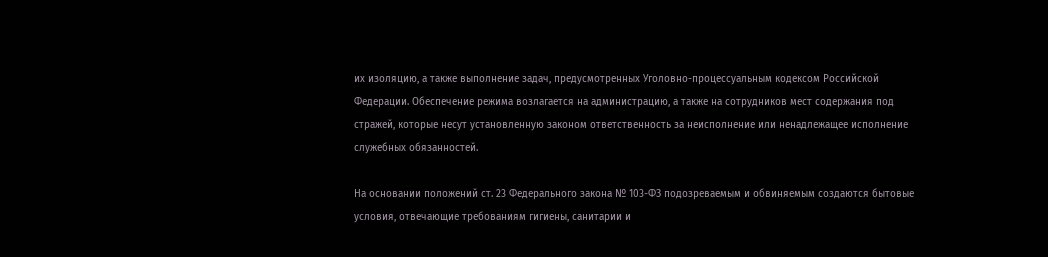их изоляцию, а также выполнение задач, предусмотренных Уголовно-процессуальным кодексом Российской Федерации. Обеспечение режима возлагается на администрацию, а также на сотрудников мест содержания под стражей, которые несут установленную законом ответственность за неисполнение или ненадлежащее исполнение служебных обязанностей.

На основании положений ст. 23 Федерального закона № 103-ФЗ подозреваемым и обвиняемым создаются бытовые условия, отвечающие требованиям гигиены, санитарии и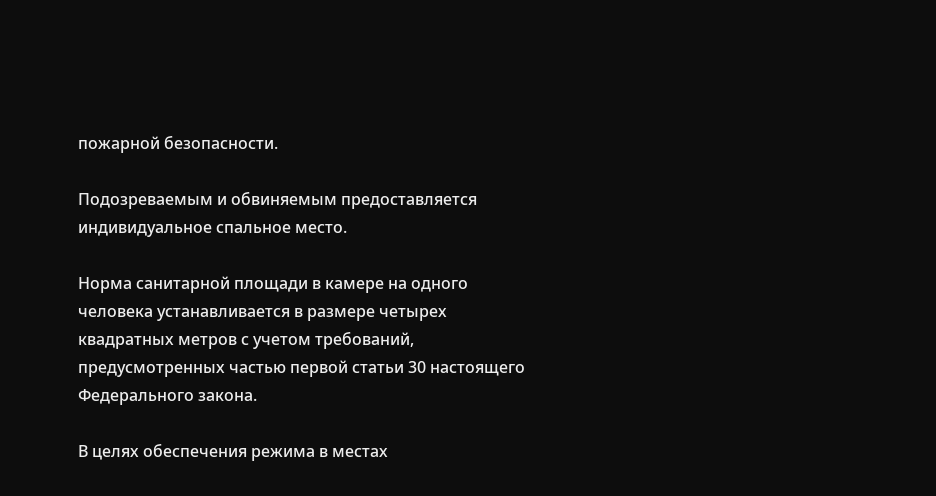пожарной безопасности.

Подозреваемым и обвиняемым предоставляется индивидуальное спальное место.

Норма санитарной площади в камере на одного человека устанавливается в размере четырех квадратных метров с учетом требований, предусмотренных частью первой статьи 30 настоящего Федерального закона.

В целях обеспечения режима в местах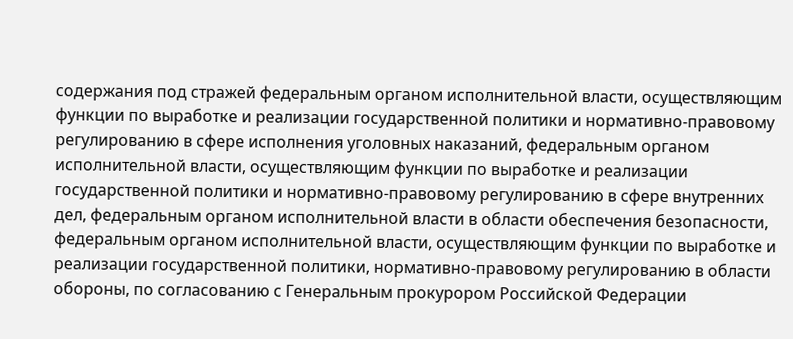содержания под стражей федеральным органом исполнительной власти, осуществляющим функции по выработке и реализации государственной политики и нормативно-правовому регулированию в сфере исполнения уголовных наказаний, федеральным органом исполнительной власти, осуществляющим функции по выработке и реализации государственной политики и нормативно-правовому регулированию в сфере внутренних дел, федеральным органом исполнительной власти в области обеспечения безопасности, федеральным органом исполнительной власти, осуществляющим функции по выработке и реализации государственной политики, нормативно-правовому регулированию в области обороны, по согласованию с Генеральным прокурором Российской Федерации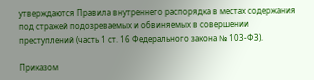утверждаются Правила внутреннего распорядка в местах содержания под стражей подозреваемых и обвиняемых в совершении преступлений (часть 1 ст. 16 Федерального закона № 103-ФЗ).

Приказом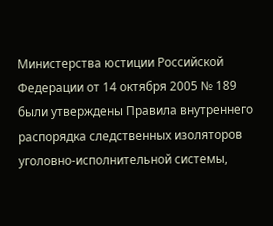Министерства юстиции Российской Федерации от 14 октября 2005 № 189 были утверждены Правила внутреннего распорядка следственных изоляторов уголовно-исполнительной системы,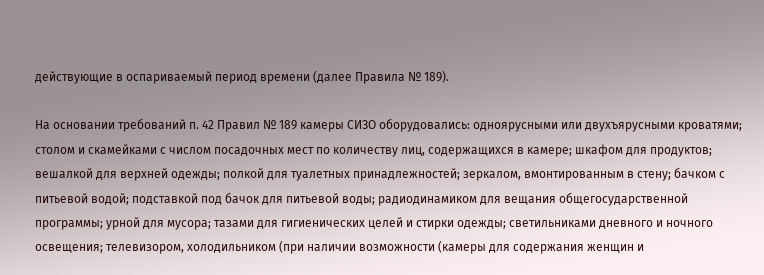действующие в оспариваемый период времени (далее Правила № 189).

На основании требований п. 42 Правил № 189 камеры СИЗО оборудовались: одноярусными или двухъярусными кроватями; столом и скамейками с числом посадочных мест по количеству лиц, содержащихся в камере; шкафом для продуктов; вешалкой для верхней одежды; полкой для туалетных принадлежностей; зеркалом, вмонтированным в стену; бачком с питьевой водой; подставкой под бачок для питьевой воды; радиодинамиком для вещания общегосударственной программы; урной для мусора; тазами для гигиенических целей и стирки одежды; светильниками дневного и ночного освещения; телевизором, холодильником (при наличии возможности (камеры для содержания женщин и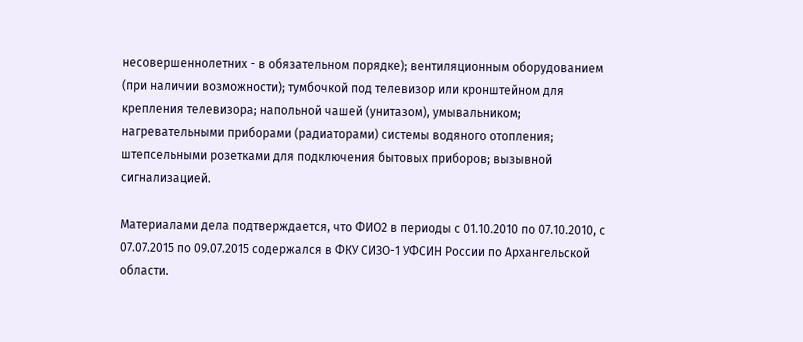несовершеннолетних - в обязательном порядке); вентиляционным оборудованием (при наличии возможности); тумбочкой под телевизор или кронштейном для крепления телевизора; напольной чашей (унитазом), умывальником; нагревательными приборами (радиаторами) системы водяного отопления; штепсельными розетками для подключения бытовых приборов; вызывной сигнализацией.

Материалами дела подтверждается, что ФИО2 в периоды с 01.10.2010 по 07.10.2010, с 07.07.2015 по 09.07.2015 содержался в ФКУ СИЗО-1 УФСИН России по Архангельской области.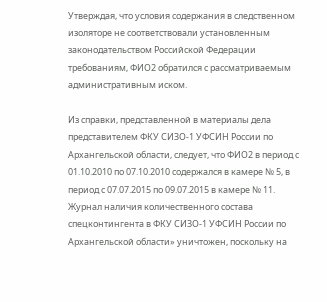Утверждая, что условия содержания в следственном изоляторе не соответствовали установленным законодательством Российской Федерации требованиям, ФИО2 обратился с рассматриваемым административным иском.

Из справки, представленной в материалы дела представителем ФКУ СИЗО-1 УФСИН России по Архангельской области, следует, что ФИО2 в период с 01.10.2010 по 07.10.2010 содержался в камере № 5, в период с 07.07.2015 по 09.07.2015 в камере № 11. Журнал наличия количественного состава спецконтингента в ФКУ СИЗО-1 УФСИН России по Архангельской области» уничтожен, поскольку на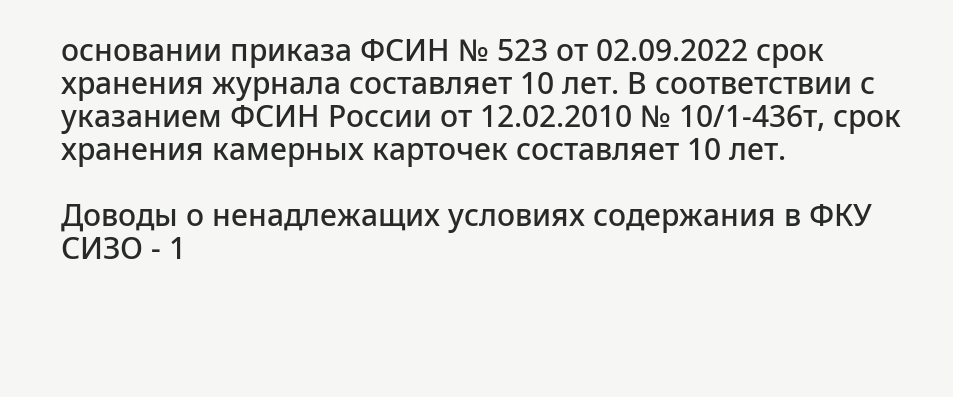основании приказа ФСИН № 523 от 02.09.2022 срок хранения журнала составляет 10 лет. В соответствии с указанием ФСИН России от 12.02.2010 № 10/1-436т, срок хранения камерных карточек составляет 10 лет.

Доводы о ненадлежащих условиях содержания в ФКУ СИЗО - 1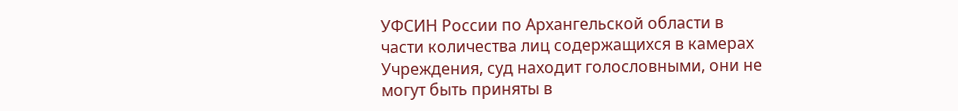УФСИН России по Архангельской области в части количества лиц содержащихся в камерах Учреждения, суд находит голословными, они не могут быть приняты в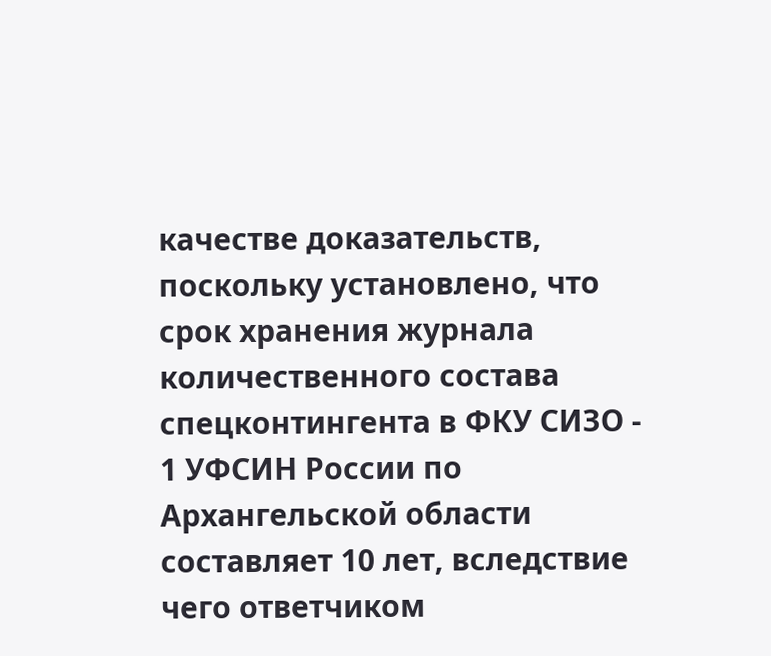качестве доказательств, поскольку установлено, что срок хранения журнала количественного состава спецконтингента в ФКУ СИЗО - 1 УФСИН России по Архангельской области составляет 10 лет, вследствие чего ответчиком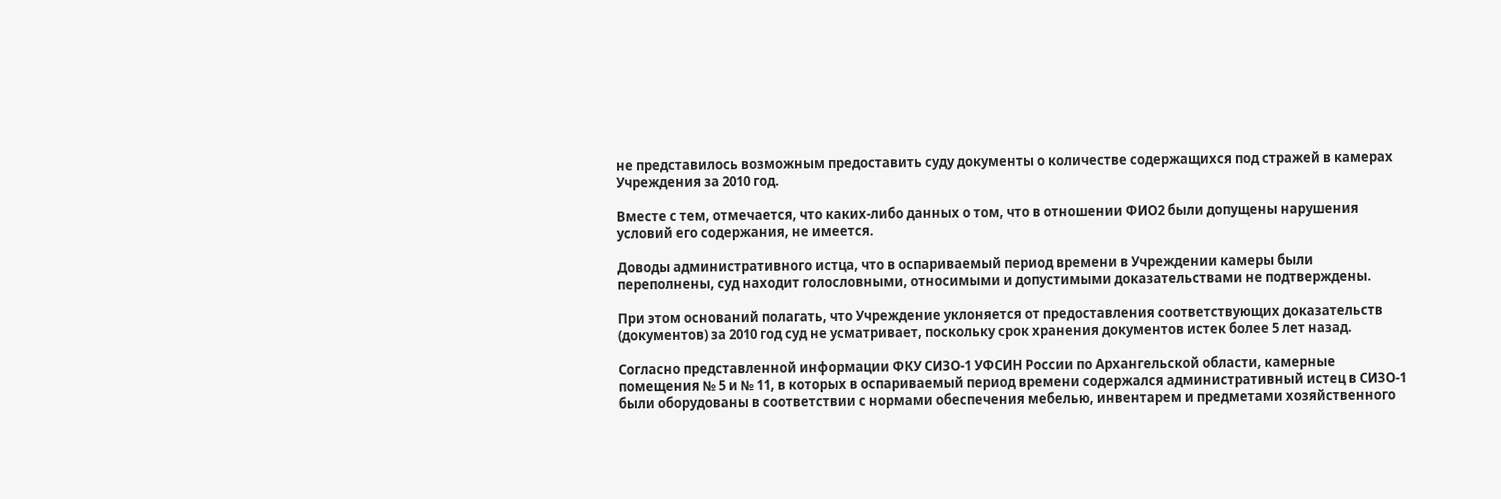не представилось возможным предоставить суду документы о количестве содержащихся под стражей в камерах Учреждения за 2010 год.

Вместе с тем, отмечается, что каких-либо данных о том, что в отношении ФИО2 были допущены нарушения условий его содержания, не имеется.

Доводы административного истца, что в оспариваемый период времени в Учреждении камеры были переполнены, суд находит голословными, относимыми и допустимыми доказательствами не подтверждены.

При этом оснований полагать, что Учреждение уклоняется от предоставления соответствующих доказательств (документов) за 2010 год суд не усматривает, поскольку срок хранения документов истек более 5 лет назад.

Согласно представленной информации ФКУ СИЗО-1 УФСИН России по Архангельской области, камерные помещения № 5 и № 11, в которых в оспариваемый период времени содержался административный истец в СИЗО-1 были оборудованы в соответствии с нормами обеспечения мебелью, инвентарем и предметами хозяйственного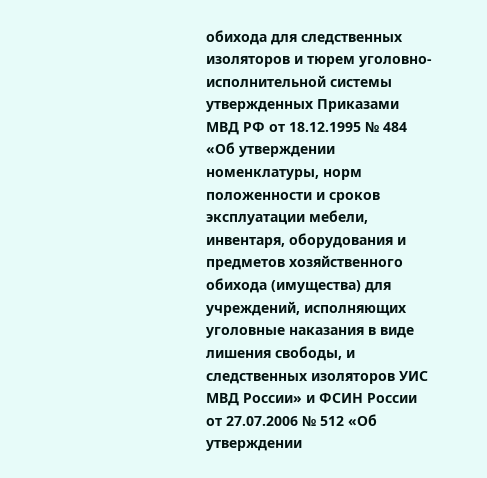обихода для следственных изоляторов и тюрем уголовно-исполнительной системы утвержденных Приказами МВД РФ от 18.12.1995 № 484 «Об утверждении номенклатуры, норм положенности и сроков эксплуатации мебели, инвентаря, оборудования и предметов хозяйственного обихода (имущества) для учреждений, исполняющих уголовные наказания в виде лишения свободы, и следственных изоляторов УИС МВД России» и ФСИН России от 27.07.2006 № 512 «Об утверждении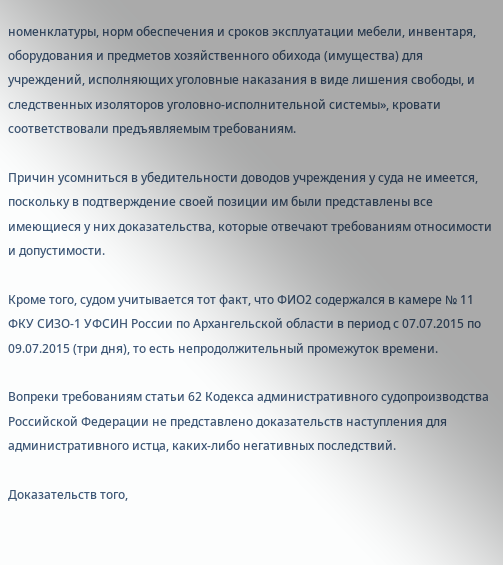номенклатуры, норм обеспечения и сроков эксплуатации мебели, инвентаря, оборудования и предметов хозяйственного обихода (имущества) для учреждений, исполняющих уголовные наказания в виде лишения свободы, и следственных изоляторов уголовно-исполнительной системы», кровати соответствовали предъявляемым требованиям.

Причин усомниться в убедительности доводов учреждения у суда не имеется, поскольку в подтверждение своей позиции им были представлены все имеющиеся у них доказательства, которые отвечают требованиям относимости и допустимости.

Кроме того, судом учитывается тот факт, что ФИО2 содержался в камере № 11 ФКУ СИЗО-1 УФСИН России по Архангельской области в период с 07.07.2015 по 09.07.2015 (три дня), то есть непродолжительный промежуток времени.

Вопреки требованиям статьи 62 Кодекса административного судопроизводства Российской Федерации не представлено доказательств наступления для административного истца, каких-либо негативных последствий.

Доказательств того,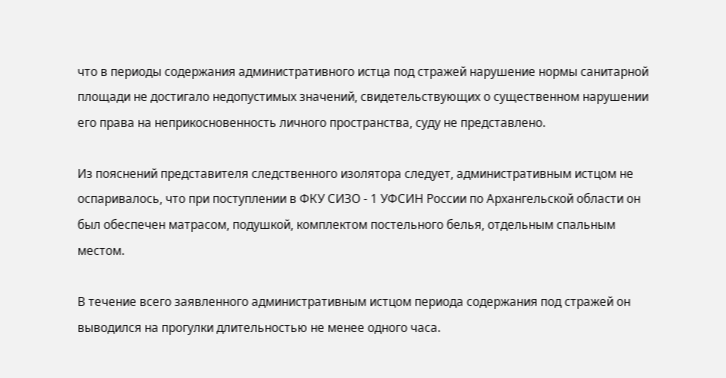что в периоды содержания административного истца под стражей нарушение нормы санитарной площади не достигало недопустимых значений, свидетельствующих о существенном нарушении его права на неприкосновенность личного пространства, суду не представлено.

Из пояснений представителя следственного изолятора следует, административным истцом не оспаривалось, что при поступлении в ФКУ СИЗО - 1 УФСИН России по Архангельской области он был обеспечен матрасом, подушкой, комплектом постельного белья, отдельным спальным местом.

В течение всего заявленного административным истцом периода содержания под стражей он выводился на прогулки длительностью не менее одного часа.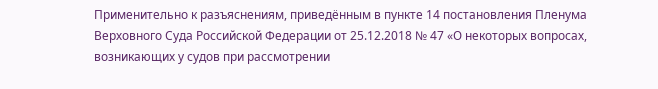Применительно к разъяснениям, приведённым в пункте 14 постановления Пленума Верховного Суда Российской Федерации от 25.12.2018 № 47 «О некоторых вопросах, возникающих у судов при рассмотрении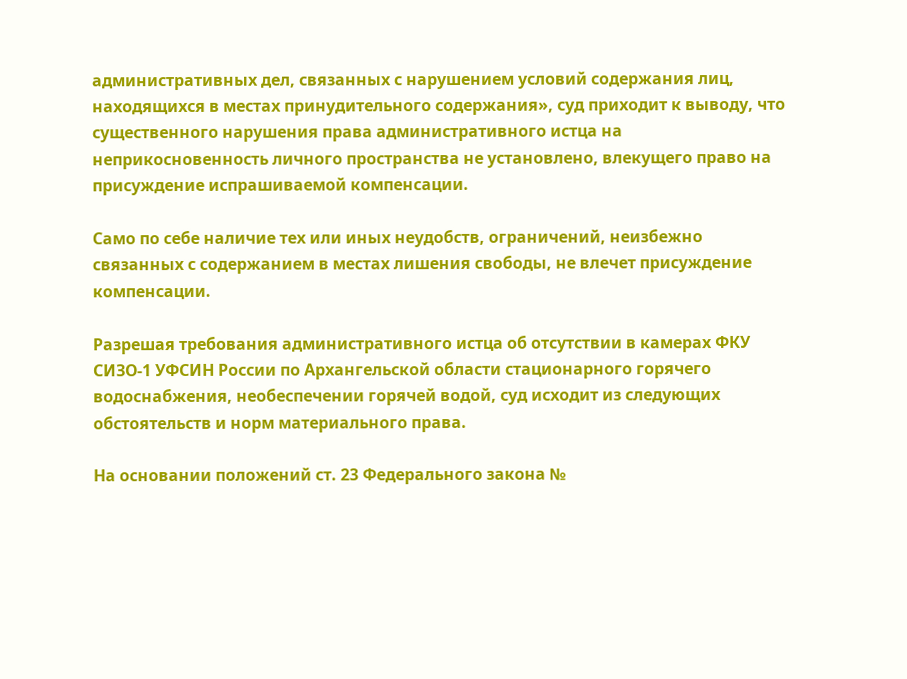административных дел, связанных с нарушением условий содержания лиц, находящихся в местах принудительного содержания», суд приходит к выводу, что существенного нарушения права административного истца на неприкосновенность личного пространства не установлено, влекущего право на присуждение испрашиваемой компенсации.

Само по себе наличие тех или иных неудобств, ограничений, неизбежно связанных с содержанием в местах лишения свободы, не влечет присуждение компенсации.

Разрешая требования административного истца об отсутствии в камерах ФКУ СИЗО-1 УФСИН России по Архангельской области стационарного горячего водоснабжения, необеспечении горячей водой, суд исходит из следующих обстоятельств и норм материального права.

На основании положений ст. 23 Федерального закона №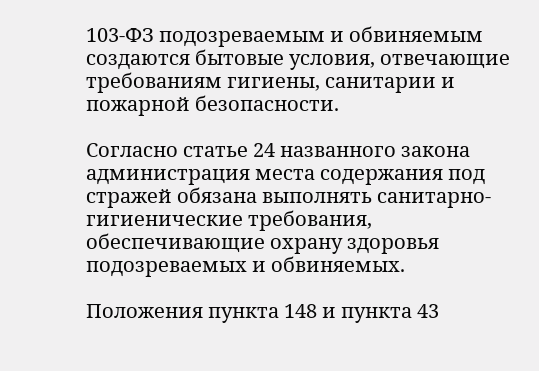103-ФЗ подозреваемым и обвиняемым создаются бытовые условия, отвечающие требованиям гигиены, санитарии и пожарной безопасности.

Согласно статье 24 названного закона администрация места содержания под стражей обязана выполнять санитарно-гигиенические требования, обеспечивающие охрану здоровья подозреваемых и обвиняемых.

Положения пункта 148 и пункта 43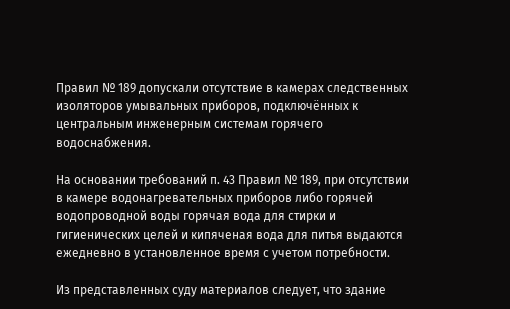Правил № 189 допускали отсутствие в камерах следственных изоляторов умывальных приборов, подключённых к центральным инженерным системам горячего водоснабжения.

На основании требований п. 43 Правил № 189, при отсутствии в камере водонагревательных приборов либо горячей водопроводной воды горячая вода для стирки и гигиенических целей и кипяченая вода для питья выдаются ежедневно в установленное время с учетом потребности.

Из представленных суду материалов следует, что здание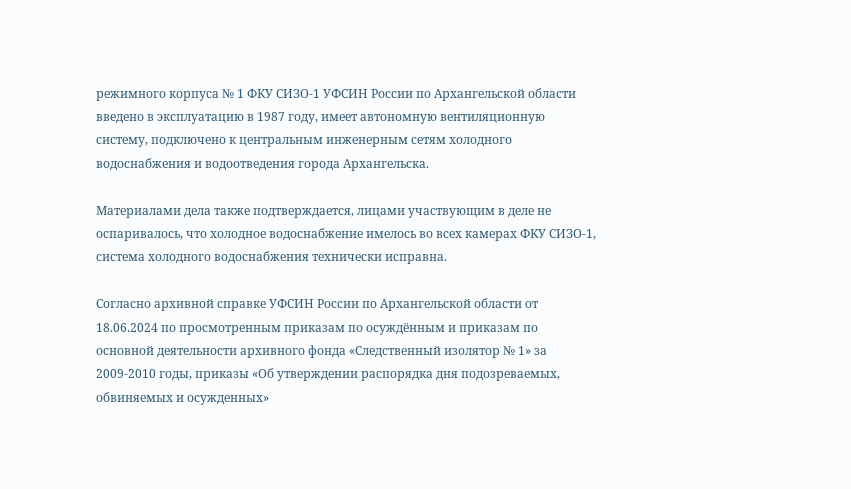режимного корпуса № 1 ФКУ СИЗО-1 УФСИН России по Архангельской области введено в эксплуатацию в 1987 году, имеет автономную вентиляционную систему, подключено к центральным инженерным сетям холодного водоснабжения и водоотведения города Архангельска.

Материалами дела также подтверждается, лицами участвующим в деле не оспаривалось, что холодное водоснабжение имелось во всех камерах ФКУ СИЗО-1, система холодного водоснабжения технически исправна.

Согласно архивной справке УФСИН России по Архангельской области от 18.06.2024 по просмотренным приказам по осуждённым и приказам по основной деятельности архивного фонда «Следственный изолятор № 1» за 2009-2010 годы, приказы «Об утверждении распорядка дня подозреваемых, обвиняемых и осужденных»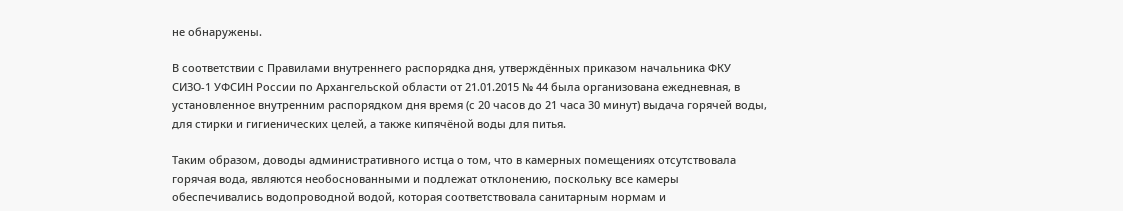не обнаружены.

В соответствии с Правилами внутреннего распорядка дня, утверждённых приказом начальника ФКУ СИЗО-1 УФСИН России по Архангельской области от 21.01.2015 № 44 была организована ежедневная, в установленное внутренним распорядком дня время (с 20 часов до 21 часа 30 минут) выдача горячей воды, для стирки и гигиенических целей, а также кипячёной воды для питья.

Таким образом, доводы административного истца о том, что в камерных помещениях отсутствовала горячая вода, являются необоснованными и подлежат отклонению, поскольку все камеры обеспечивались водопроводной водой, которая соответствовала санитарным нормам и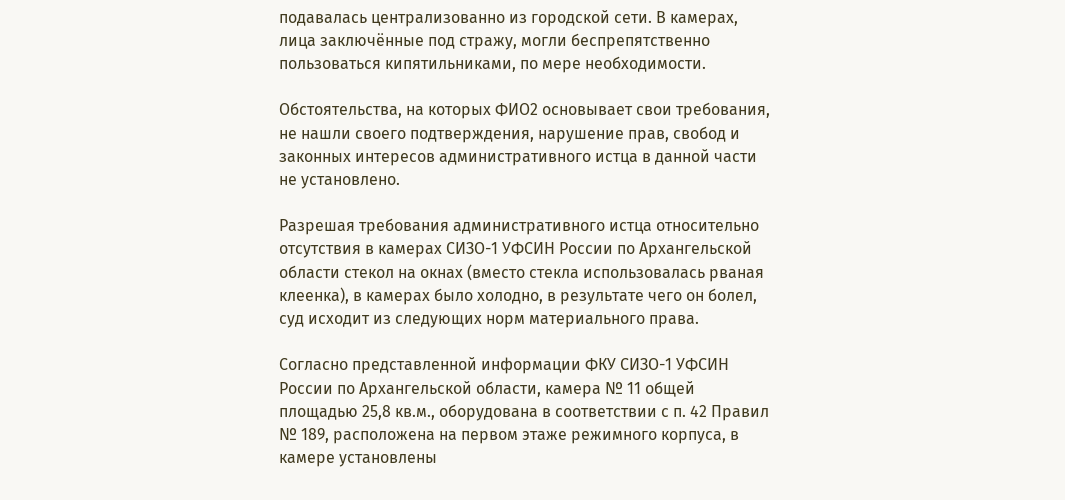подавалась централизованно из городской сети. В камерах, лица заключённые под стражу, могли беспрепятственно пользоваться кипятильниками, по мере необходимости.

Обстоятельства, на которых ФИО2 основывает свои требования, не нашли своего подтверждения, нарушение прав, свобод и законных интересов административного истца в данной части не установлено.

Разрешая требования административного истца относительно отсутствия в камерах СИЗО-1 УФСИН России по Архангельской области стекол на окнах (вместо стекла использовалась рваная клеенка), в камерах было холодно, в результате чего он болел, суд исходит из следующих норм материального права.

Согласно представленной информации ФКУ СИЗО-1 УФСИН России по Архангельской области, камера № 11 общей площадью 25,8 кв.м., оборудована в соответствии с п. 42 Правил № 189, расположена на первом этаже режимного корпуса, в камере установлены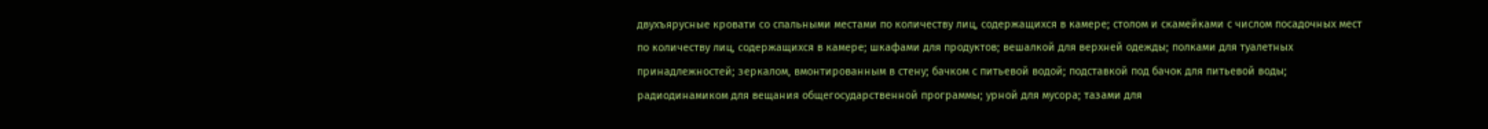двухъярусные кровати со спальными местами по количеству лиц, содержащихся в камере; столом и скамейками с числом посадочных мест по количеству лиц, содержащихся в камере; шкафами для продуктов; вешалкой для верхней одежды; полками для туалетных принадлежностей; зеркалом, вмонтированным в стену; бачком с питьевой водой; подставкой под бачок для питьевой воды; радиодинамиком для вещания общегосударственной программы; урной для мусора; тазами для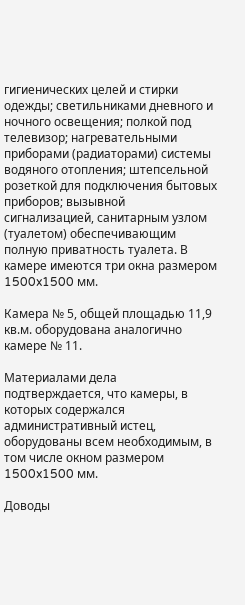гигиенических целей и стирки одежды; светильниками дневного и ночного освещения; полкой под телевизор; нагревательными приборами (радиаторами) системы водяного отопления; штепсельной розеткой для подключения бытовых приборов; вызывной сигнализацией, санитарным узлом (туалетом) обеспечивающим полную приватность туалета. В камере имеются три окна размером 1500x1500 мм.

Камера № 5, общей площадью 11,9 кв.м. оборудована аналогично камере № 11.

Материалами дела подтверждается, что камеры, в которых содержался административный истец, оборудованы всем необходимым, в том числе окном размером 1500x1500 мм.

Доводы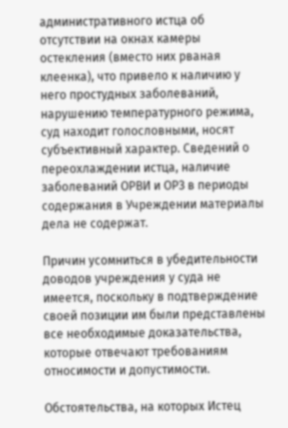административного истца об отсутствии на окнах камеры остекления (вместо них рваная клеенка), что привело к наличию у него простудных заболеваний, нарушению температурного режима, суд находит голословными, носят субъективный характер. Сведений о переохлаждении истца, наличие заболеваний ОРВИ и ОРЗ в периоды содержания в Учреждении материалы дела не содержат.

Причин усомниться в убедительности доводов учреждения у суда не имеется, поскольку в подтверждение своей позиции им были представлены все необходимые доказательства, которые отвечают требованиям относимости и допустимости.

Обстоятельства, на которых Истец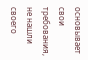основывает свои требования, не нашли своего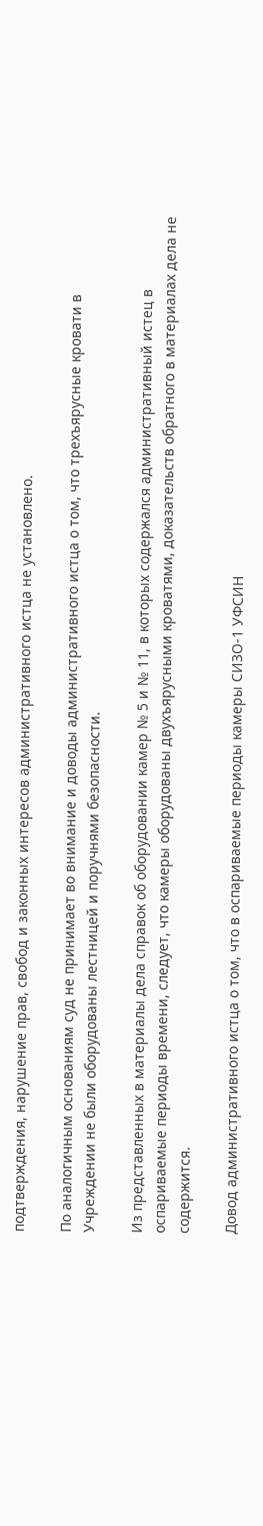подтверждения, нарушение прав, свобод и законных интересов административного истца не установлено.

По аналогичным основаниям суд не принимает во внимание и доводы административного истца о том, что трехъярусные кровати в Учреждении не были оборудованы лестницей и поручнями безопасности.

Из представленных в материалы дела справок об оборудовании камер № 5 и № 11, в которых содержался административный истец в оспариваемые периоды времени, следует, что камеры оборудованы двухъярусными кроватями, доказательств обратного в материалах дела не содержится.

Довод административного истца о том, что в оспариваемые периоды камеры СИЗО-1 УФСИН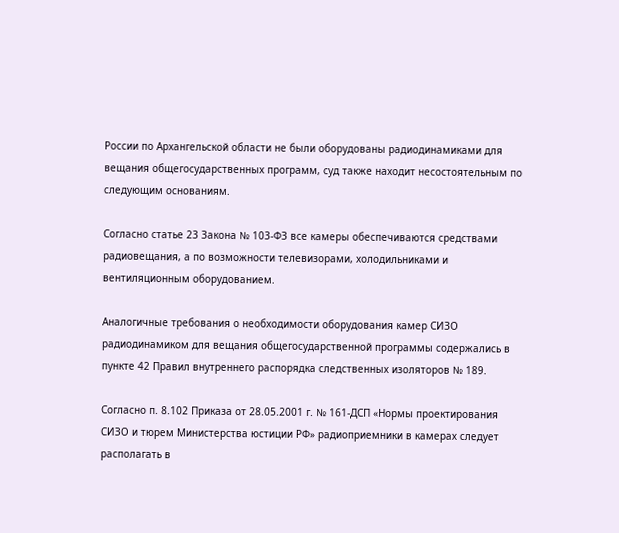России по Архангельской области не были оборудованы радиодинамиками для вещания общегосударственных программ, суд также находит несостоятельным по следующим основаниям.

Согласно статье 23 Закона № 103-ФЗ все камеры обеспечиваются средствами радиовещания, а по возможности телевизорами, холодильниками и вентиляционным оборудованием.

Аналогичные требования о необходимости оборудования камер СИЗО радиодинамиком для вещания общегосударственной программы содержались в пункте 42 Правил внутреннего распорядка следственных изоляторов № 189.

Согласно п. 8.102 Приказа от 28.05.2001 г. № 161-ДСП «Нормы проектирования СИЗО и тюрем Министерства юстиции РФ» радиоприемники в камерах следует располагать в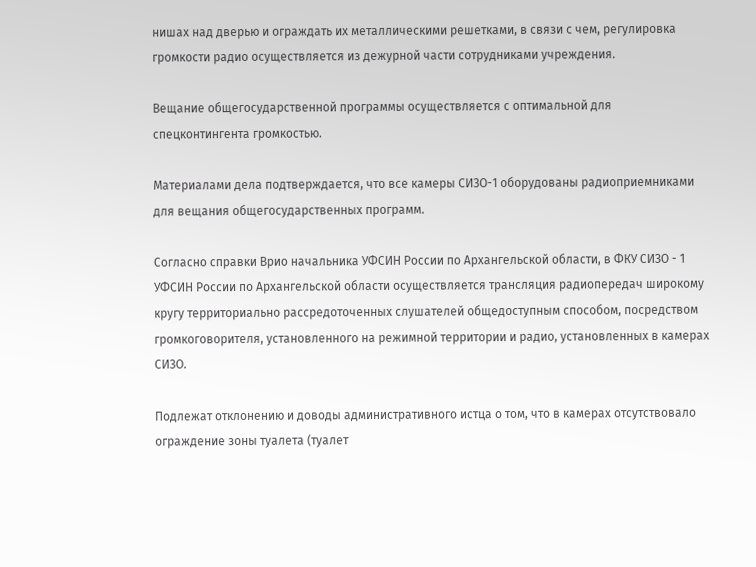нишах над дверью и ограждать их металлическими решетками, в связи с чем, регулировка громкости радио осуществляется из дежурной части сотрудниками учреждения.

Вещание общегосударственной программы осуществляется с оптимальной для спецконтингента громкостью.

Материалами дела подтверждается, что все камеры СИЗО-1 оборудованы радиоприемниками для вещания общегосударственных программ.

Согласно справки Врио начальника УФСИН России по Архангельской области, в ФКУ СИЗО - 1 УФСИН России по Архангельской области осуществляется трансляция радиопередач широкому кругу территориально рассредоточенных слушателей общедоступным способом, посредством громкоговорителя, установленного на режимной территории и радио, установленных в камерах СИЗО.

Подлежат отклонению и доводы административного истца о том, что в камерах отсутствовало ограждение зоны туалета (туалет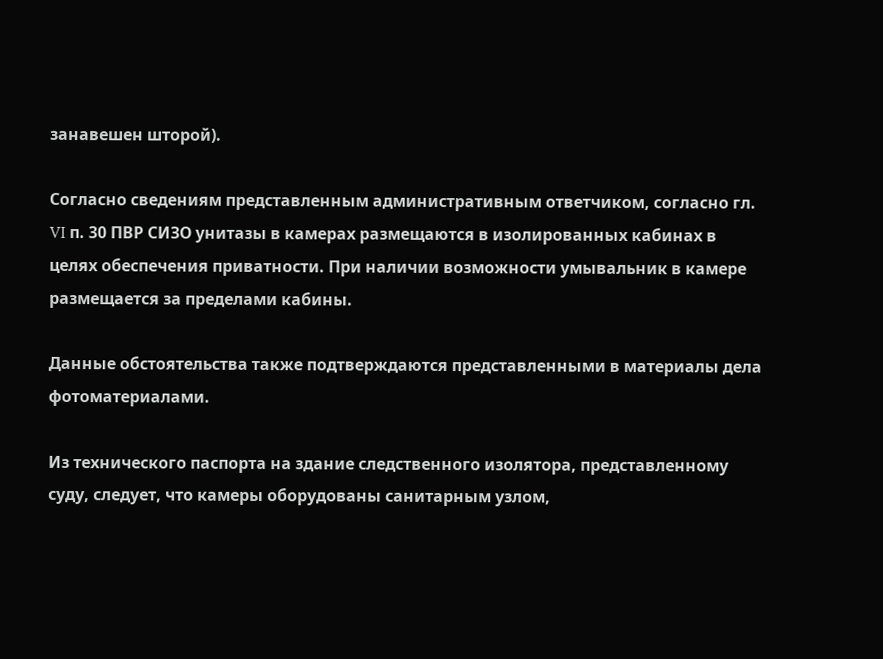занавешен шторой).

Согласно сведениям представленным административным ответчиком, согласно гл. VI п. 30 ПВР СИЗО унитазы в камерах размещаются в изолированных кабинах в целях обеспечения приватности. При наличии возможности умывальник в камере размещается за пределами кабины.

Данные обстоятельства также подтверждаются представленными в материалы дела фотоматериалами.

Из технического паспорта на здание следственного изолятора, представленному суду, следует, что камеры оборудованы санитарным узлом,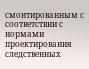смонтированным с соответствии с нормами проектирования следственных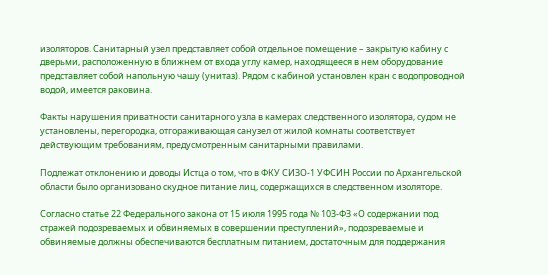изоляторов. Санитарный узел представляет собой отдельное помещение – закрытую кабину с дверьми, расположенную в ближнем от входа углу камер, находящееся в нем оборудование представляет собой напольную чашу (унитаз). Рядом с кабиной установлен кран с водопроводной водой, имеется раковина.

Факты нарушения приватности санитарного узла в камерах следственного изолятора, судом не установлены, перегородка, отгораживающая санузел от жилой комнаты соответствует действующим требованиям, предусмотренным санитарными правилами.

Подлежат отклонению и доводы Истца о том, что в ФКУ СИЗО-1 УФСИН России по Архангельской области было организовано скудное питание лиц, содержащихся в следственном изоляторе.

Согласно статье 22 Федерального закона от 15 июля 1995 года № 103-ФЗ «О содержании под стражей подозреваемых и обвиняемых в совершении преступлений», подозреваемые и обвиняемые должны обеспечиваются бесплатным питанием, достаточным для поддержания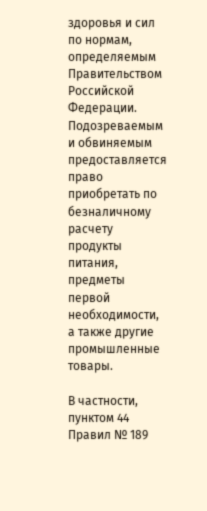здоровья и сил по нормам, определяемым Правительством Российской Федерации. Подозреваемым и обвиняемым предоставляется право приобретать по безналичному расчету продукты питания, предметы первой необходимости, а также другие промышленные товары.

В частности, пунктом 44 Правил № 189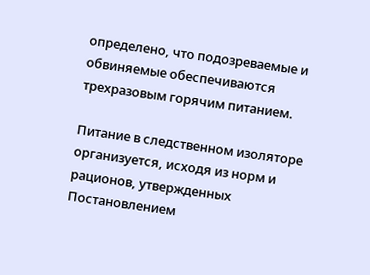определено, что подозреваемые и обвиняемые обеспечиваются трехразовым горячим питанием.

Питание в следственном изоляторе организуется, исходя из норм и рационов, утвержденных Постановлением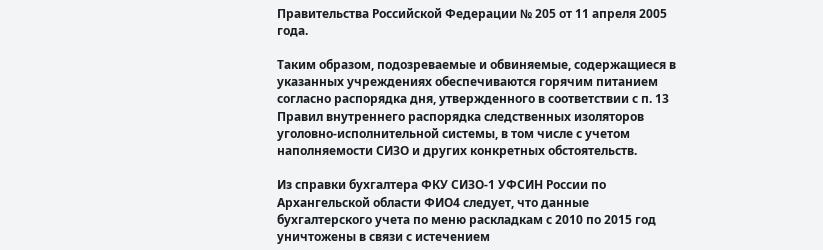Правительства Российской Федерации № 205 от 11 апреля 2005 года.

Таким образом, подозреваемые и обвиняемые, содержащиеся в указанных учреждениях обеспечиваются горячим питанием согласно распорядка дня, утвержденного в соответствии с п. 13 Правил внутреннего распорядка следственных изоляторов уголовно-исполнительной системы, в том числе с учетом наполняемости СИЗО и других конкретных обстоятельств.

Из справки бухгалтера ФКУ СИЗО-1 УФСИН России по Архангельской области ФИО4 следует, что данные бухгалтерского учета по меню раскладкам с 2010 по 2015 год уничтожены в связи с истечением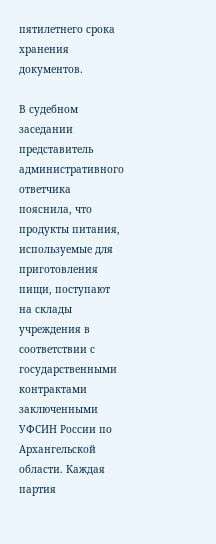пятилетнего срока хранения документов.

В судебном заседании представитель административного ответчика пояснила, что продукты питания, используемые для приготовления пищи, поступают на склады учреждения в соответствии с государственными контрактами заключенными УФСИН России по Архангельской области. Каждая партия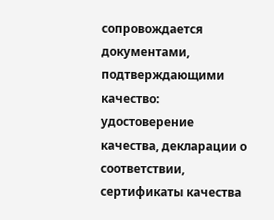сопровождается документами, подтверждающими качество: удостоверение качества, декларации о соответствии, сертификаты качества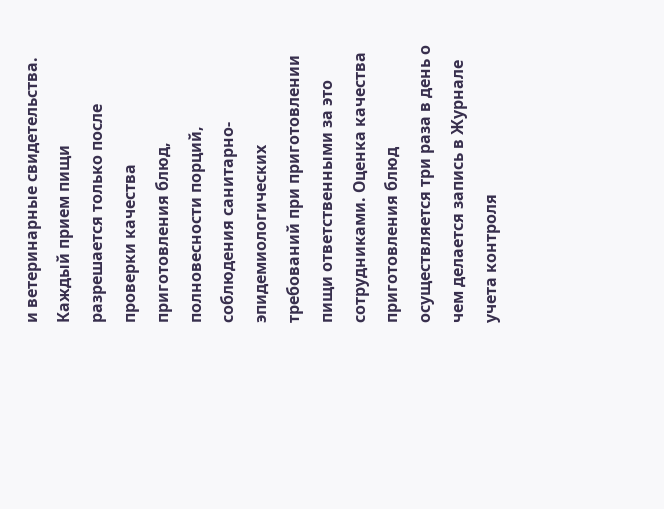и ветеринарные свидетельства. Каждый прием пищи разрешается только после проверки качества приготовления блюд, полновесности порций, соблюдения санитарно-эпидемиологических требований при приготовлении пищи ответственными за это сотрудниками. Оценка качества приготовления блюд осуществляется три раза в день о чем делается запись в Журнале учета контроля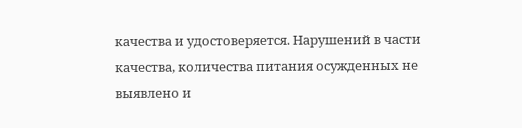качества и удостоверяется. Нарушений в части качества, количества питания осужденных не выявлено и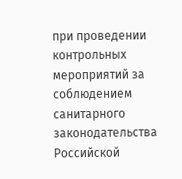при проведении контрольных мероприятий за соблюдением санитарного законодательства Российской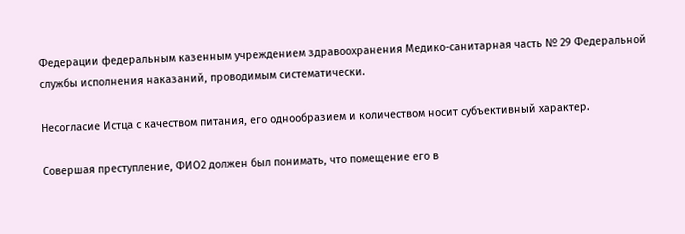Федерации федеральным казенным учреждением здравоохранения Медико-санитарная часть № 29 Федеральной службы исполнения наказаний, проводимым систематически.

Несогласие Истца с качеством питания, его однообразием и количеством носит субъективный характер.

Совершая преступление, ФИО2 должен был понимать, что помещение его в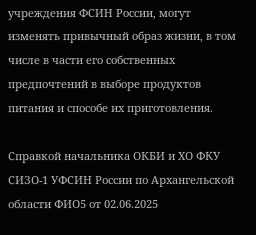учреждения ФСИН России, могут изменять привычный образ жизни, в том числе в части его собственных предпочтений в выборе продуктов питания и способе их приготовления.

Справкой начальника ОКБИ и ХО ФКУ СИЗО-1 УФСИН России по Архангельской области ФИО5 от 02.06.2025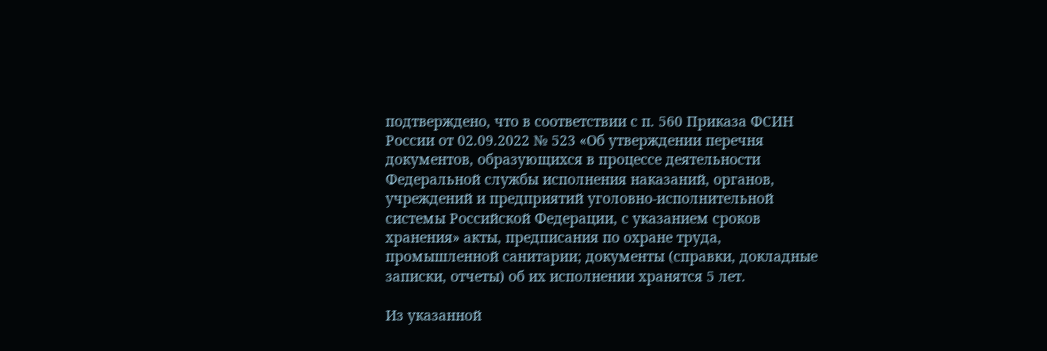подтверждено, что в соответствии с п. 560 Приказа ФСИН России от 02.09.2022 № 523 «Об утверждении перечня документов, образующихся в процессе деятельности Федеральной службы исполнения наказаний, органов, учреждений и предприятий уголовно-исполнительной системы Российской Федерации, с указанием сроков хранения» акты, предписания по охране труда, промышленной санитарии; документы (справки, докладные записки, отчеты) об их исполнении хранятся 5 лет.

Из указанной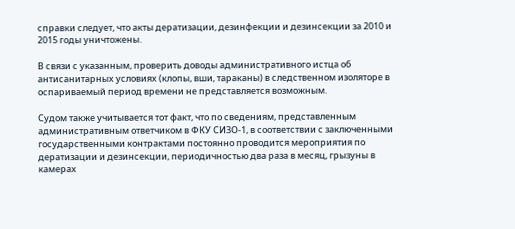справки следует, что акты дератизации, дезинфекции и дезинсекции за 2010 и 2015 годы уничтожены.

В связи с указанным, проверить доводы административного истца об антисанитарных условиях (клопы, вши, тараканы) в следственном изоляторе в оспариваемый период времени не представляется возможным.

Судом также учитывается тот факт, что по сведениям, представленным административным ответчиком в ФКУ СИЗО-1, в соответствии с заключенными государственными контрактами постоянно проводится мероприятия по дератизации и дезинсекции, периодичностью два раза в месяц, грызуны в камерах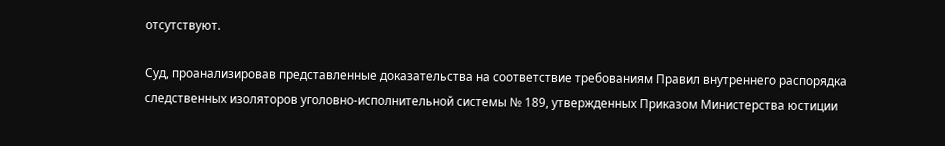отсутствуют.

Суд, проанализировав представленные доказательства на соответствие требованиям Правил внутреннего распорядка следственных изоляторов уголовно-исполнительной системы № 189, утвержденных Приказом Министерства юстиции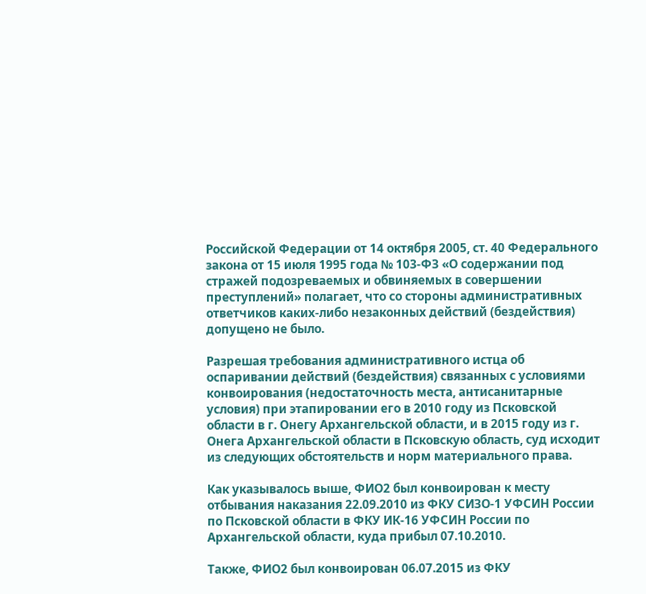Российской Федерации от 14 октября 2005, ст. 40 Федерального закона от 15 июля 1995 года № 103-ФЗ «О содержании под стражей подозреваемых и обвиняемых в совершении преступлений» полагает, что со стороны административных ответчиков каких-либо незаконных действий (бездействия) допущено не было.

Разрешая требования административного истца об оспаривании действий (бездействия) связанных с условиями конвоирования (недостаточность места, антисанитарные условия) при этапировании его в 2010 году из Псковской области в г. Онегу Архангельской области, и в 2015 году из г. Онега Архангельской области в Псковскую область, суд исходит из следующих обстоятельств и норм материального права.

Как указывалось выше, ФИО2 был конвоирован к месту отбывания наказания 22.09.2010 из ФКУ СИЗО-1 УФСИН России по Псковской области в ФКУ ИК-16 УФСИН России по Архангельской области, куда прибыл 07.10.2010.

Также, ФИО2 был конвоирован 06.07.2015 из ФКУ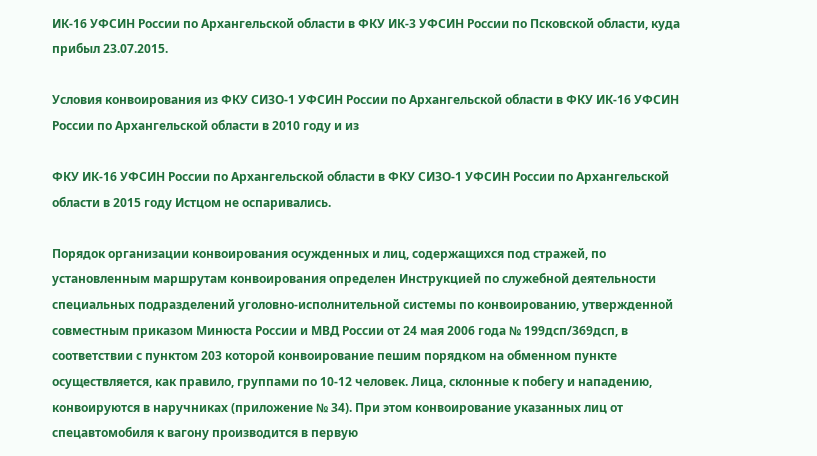ИК-16 УФСИН России по Архангельской области в ФКУ ИК-3 УФСИН России по Псковской области, куда прибыл 23.07.2015.

Условия конвоирования из ФКУ СИЗО-1 УФСИН России по Архангельской области в ФКУ ИК-16 УФСИН России по Архангельской области в 2010 году и из

ФКУ ИК-16 УФСИН России по Архангельской области в ФКУ СИЗО-1 УФСИН России по Архангельской области в 2015 году Истцом не оспаривались.

Порядок организации конвоирования осужденных и лиц, содержащихся под стражей, по установленным маршрутам конвоирования определен Инструкцией по служебной деятельности специальных подразделений уголовно-исполнительной системы по конвоированию, утвержденной совместным приказом Минюста России и МВД России от 24 мая 2006 года № 199дсп/369дсп, в соответствии с пунктом 203 которой конвоирование пешим порядком на обменном пункте осуществляется, как правило, группами по 10-12 человек. Лица, склонные к побегу и нападению, конвоируются в наручниках (приложение № 34). При этом конвоирование указанных лиц от спецавтомобиля к вагону производится в первую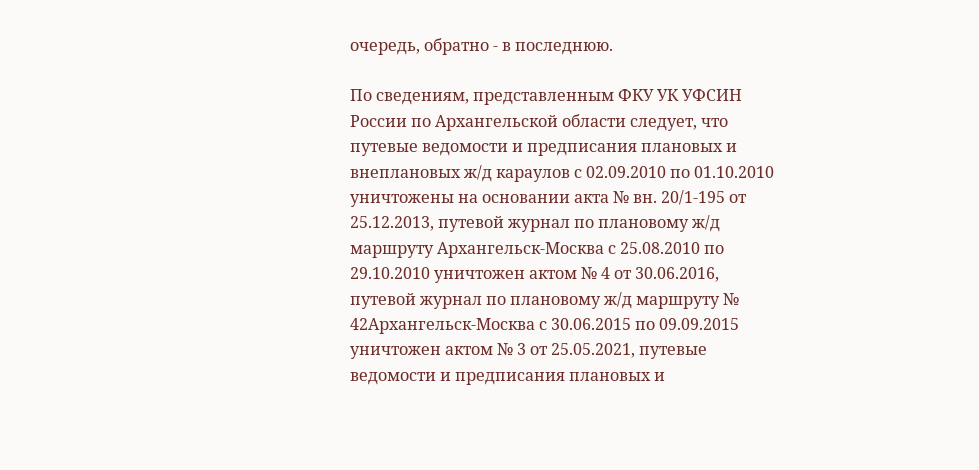очередь, обратно - в последнюю.

По сведениям, представленным ФКУ УК УФСИН России по Архангельской области следует, что путевые ведомости и предписания плановых и внеплановых ж/д караулов с 02.09.2010 по 01.10.2010 уничтожены на основании акта № вн. 20/1-195 от 25.12.2013, путевой журнал по плановому ж/д маршруту Архангельск-Москва с 25.08.2010 по 29.10.2010 уничтожен актом № 4 от 30.06.2016, путевой журнал по плановому ж/д маршруту № 42Архангельск-Москва с 30.06.2015 по 09.09.2015 уничтожен актом № 3 от 25.05.2021, путевые ведомости и предписания плановых и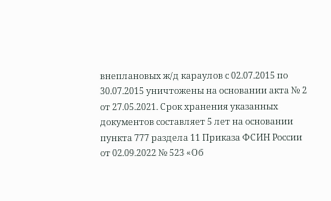внеплановых ж/д караулов с 02.07.2015 по 30.07.2015 уничтожены на основании акта № 2 от 27.05.2021. Срок хранения указанных документов составляет 5 лет на основании пункта 777 раздела 11 Приказа ФСИН России от 02.09.2022 № 523 «Об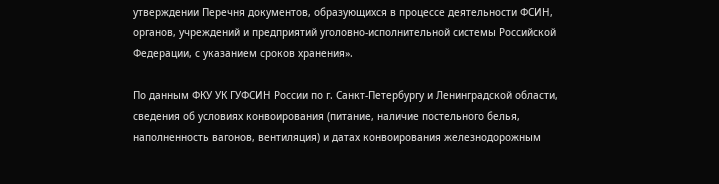утверждении Перечня документов, образующихся в процессе деятельности ФСИН, органов, учреждений и предприятий уголовно-исполнительной системы Российской Федерации, с указанием сроков хранения».

По данным ФКУ УК ГУФСИН России по г. Санкт-Петербургу и Ленинградской области, сведения об условиях конвоирования (питание, наличие постельного белья, наполненность вагонов, вентиляция) и датах конвоирования железнодорожным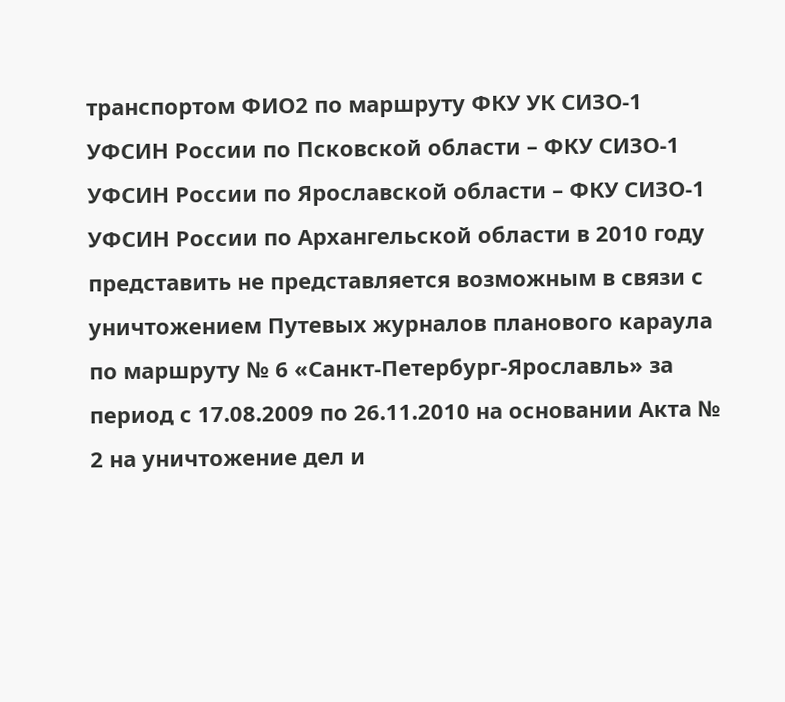транспортом ФИО2 по маршруту ФКУ УК СИЗО-1 УФСИН России по Псковской области – ФКУ СИЗО-1 УФСИН России по Ярославской области – ФКУ СИЗО-1 УФСИН России по Архангельской области в 2010 году представить не представляется возможным в связи с уничтожением Путевых журналов планового караула по маршруту № 6 «Санкт-Петербург-Ярославль» за период с 17.08.2009 по 26.11.2010 на основании Акта № 2 на уничтожение дел и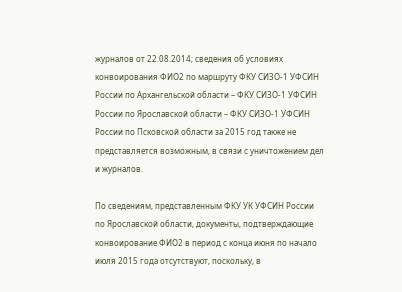журналов от 22.08.2014; сведения об условиях конвоирования ФИО2 по маршруту ФКУ СИЗО-1 УФСИН России по Архангельской области – ФКУ СИЗО-1 УФСИН России по Ярославской области – ФКУ СИЗО-1 УФСИН России по Псковской области за 2015 год также не представляется возможным, в связи с уничтожением дел и журналов.

По сведениям, представленным ФКУ УК УФСИН России по Ярославской области, документы, подтверждающие конвоирование ФИО2 в период с конца июня по начало июля 2015 года отсутствуют, поскольку, в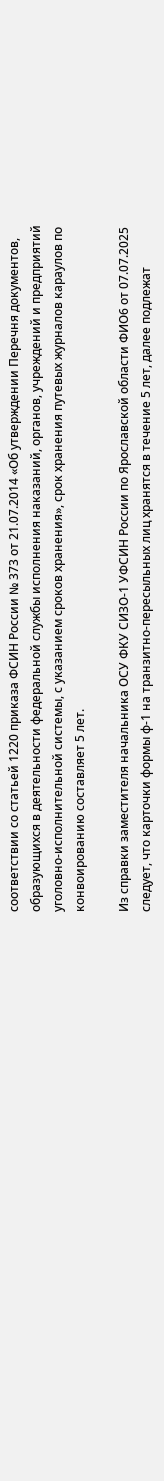соответствии со статьей 1220 приказа ФСИН России № 373 от 21.07.2014 «Об утверждении Перечня документов, образующихся в деятельности федеральной службы исполнения наказаний, органов, учреждений и предприятий уголовно-исполнительной системы, с указанием сроков хранения», срок хранения путевых журналов караулов по конвоированию составляет 5 лет.

Из справки заместителя начальника ОСУ ФКУ СИЗО-1 УФСИН России по Ярославской области ФИО6 от 07.07.2025 следует, что карточки формы ф-1 на транзитно-пересыльных лиц хранятся в течение 5 лет, далее подлежат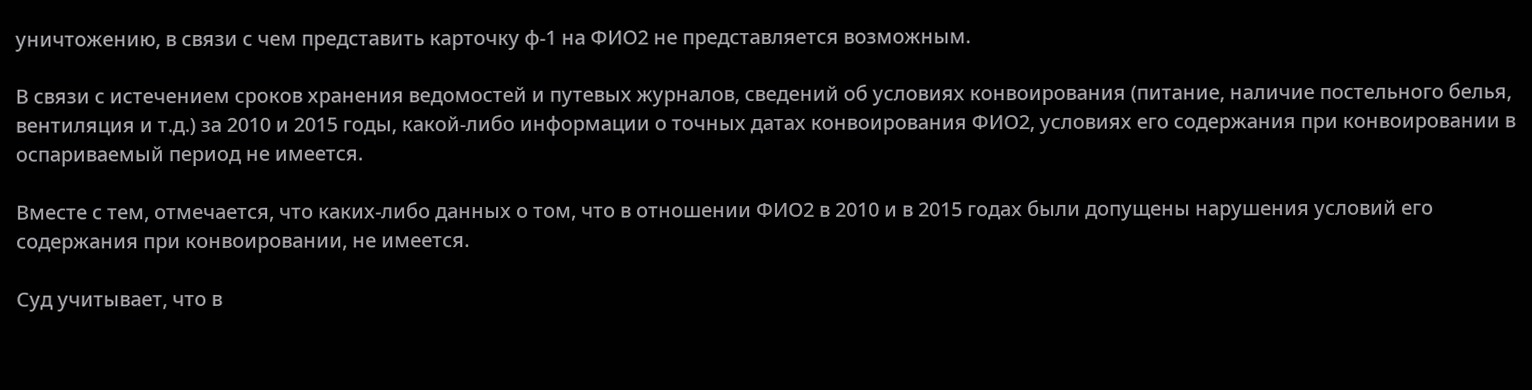уничтожению, в связи с чем представить карточку ф-1 на ФИО2 не представляется возможным.

В связи с истечением сроков хранения ведомостей и путевых журналов, сведений об условиях конвоирования (питание, наличие постельного белья, вентиляция и т.д.) за 2010 и 2015 годы, какой-либо информации о точных датах конвоирования ФИО2, условиях его содержания при конвоировании в оспариваемый период не имеется.

Вместе с тем, отмечается, что каких-либо данных о том, что в отношении ФИО2 в 2010 и в 2015 годах были допущены нарушения условий его содержания при конвоировании, не имеется.

Суд учитывает, что в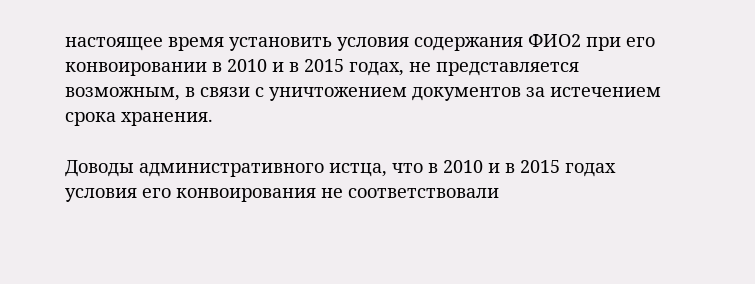настоящее время установить условия содержания ФИО2 при его конвоировании в 2010 и в 2015 годах, не представляется возможным, в связи с уничтожением документов за истечением срока хранения.

Доводы административного истца, что в 2010 и в 2015 годах условия его конвоирования не соответствовали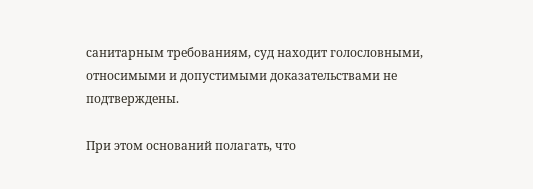санитарным требованиям, суд находит голословными, относимыми и допустимыми доказательствами не подтверждены.

При этом оснований полагать, что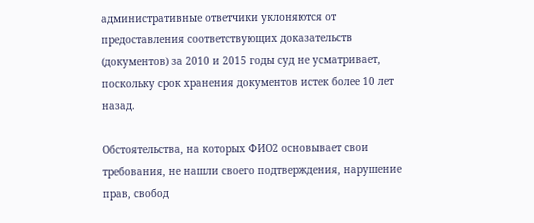административные ответчики уклоняются от предоставления соответствующих доказательств (документов) за 2010 и 2015 годы суд не усматривает, поскольку срок хранения документов истек более 10 лет назад.

Обстоятельства, на которых ФИО2 основывает свои требования, не нашли своего подтверждения, нарушение прав, свобод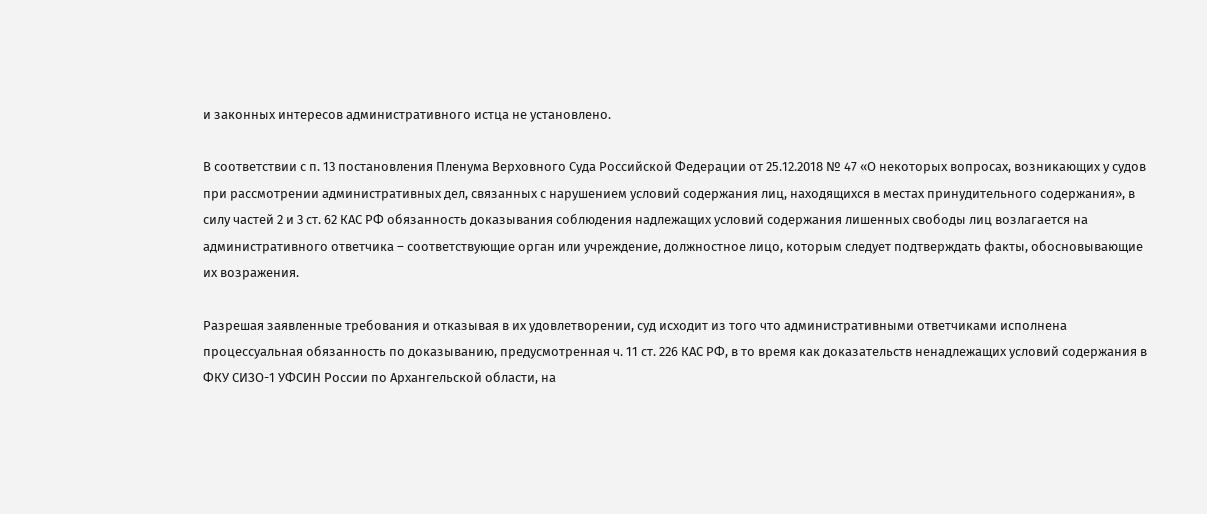и законных интересов административного истца не установлено.

В соответствии с п. 13 постановления Пленума Верховного Суда Российской Федерации от 25.12.2018 № 47 «О некоторых вопросах, возникающих у судов при рассмотрении административных дел, связанных с нарушением условий содержания лиц, находящихся в местах принудительного содержания», в силу частей 2 и 3 ст. 62 КАС РФ обязанность доказывания соблюдения надлежащих условий содержания лишенных свободы лиц возлагается на административного ответчика – соответствующие орган или учреждение, должностное лицо, которым следует подтверждать факты, обосновывающие их возражения.

Разрешая заявленные требования и отказывая в их удовлетворении, суд исходит из того что административными ответчиками исполнена процессуальная обязанность по доказыванию, предусмотренная ч. 11 ст. 226 КАС РФ, в то время как доказательств ненадлежащих условий содержания в ФКУ СИЗО-1 УФСИН России по Архангельской области, на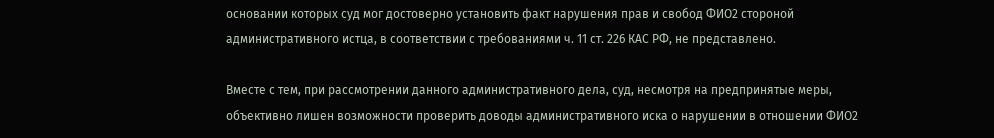основании которых суд мог достоверно установить факт нарушения прав и свобод ФИО2 стороной административного истца, в соответствии с требованиями ч. 11 ст. 226 КАС РФ, не представлено.

Вместе с тем, при рассмотрении данного административного дела, суд, несмотря на предпринятые меры, объективно лишен возможности проверить доводы административного иска о нарушении в отношении ФИО2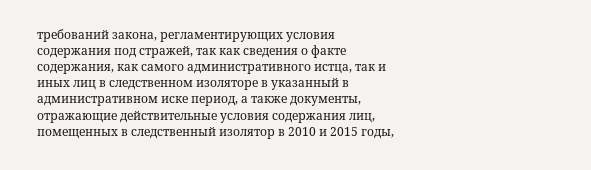требований закона, регламентирующих условия содержания под стражей, так как сведения о факте содержания, как самого административного истца, так и иных лиц в следственном изоляторе в указанный в административном иске период, а также документы, отражающие действительные условия содержания лиц, помещенных в следственный изолятор в 2010 и 2015 годы,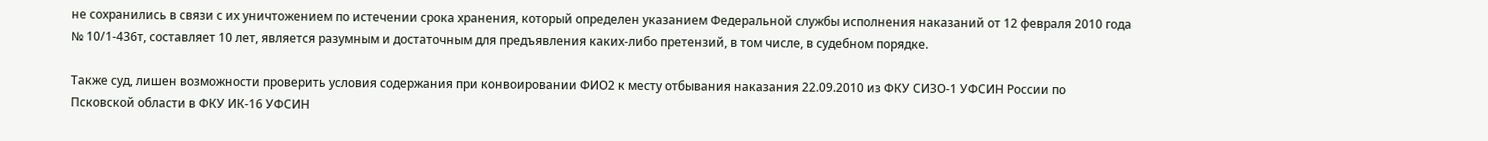не сохранились в связи с их уничтожением по истечении срока хранения, который определен указанием Федеральной службы исполнения наказаний от 12 февраля 2010 года № 10/1-436т, составляет 10 лет, является разумным и достаточным для предъявления каких-либо претензий, в том числе, в судебном порядке.

Также суд, лишен возможности проверить условия содержания при конвоировании ФИО2 к месту отбывания наказания 22.09.2010 из ФКУ СИЗО-1 УФСИН России по Псковской области в ФКУ ИК-16 УФСИН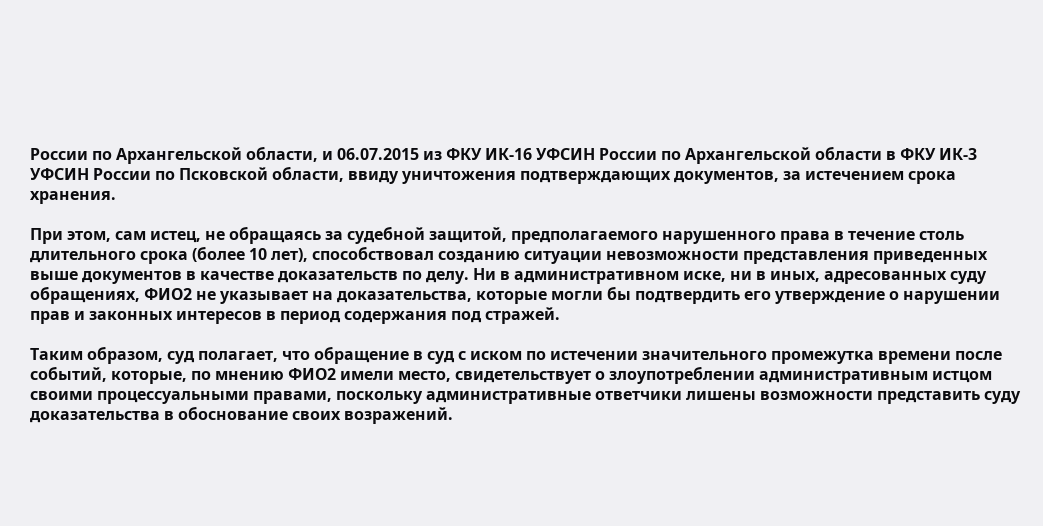России по Архангельской области, и 06.07.2015 из ФКУ ИК-16 УФСИН России по Архангельской области в ФКУ ИК-3 УФСИН России по Псковской области, ввиду уничтожения подтверждающих документов, за истечением срока хранения.

При этом, сам истец, не обращаясь за судебной защитой, предполагаемого нарушенного права в течение столь длительного срока (более 10 лет), способствовал созданию ситуации невозможности представления приведенных выше документов в качестве доказательств по делу. Ни в административном иске, ни в иных, адресованных суду обращениях, ФИО2 не указывает на доказательства, которые могли бы подтвердить его утверждение о нарушении прав и законных интересов в период содержания под стражей.

Таким образом, суд полагает, что обращение в суд с иском по истечении значительного промежутка времени после событий, которые, по мнению ФИО2 имели место, свидетельствует о злоупотреблении административным истцом своими процессуальными правами, поскольку административные ответчики лишены возможности представить суду доказательства в обоснование своих возражений.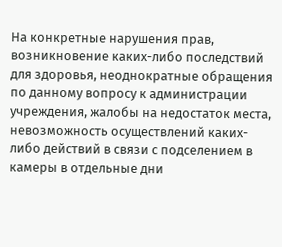На конкретные нарушения прав, возникновение каких-либо последствий для здоровья, неоднократные обращения по данному вопросу к администрации учреждения, жалобы на недостаток места, невозможность осуществлений каких-либо действий в связи с подселением в камеры в отдельные дни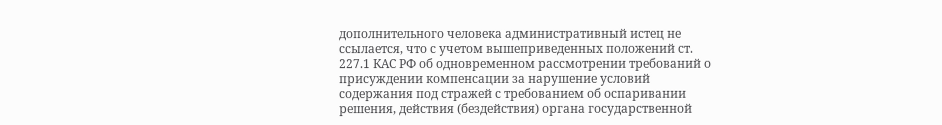дополнительного человека административный истец не ссылается, что с учетом вышеприведенных положений ст. 227.1 КАС РФ об одновременном рассмотрении требований о присуждении компенсации за нарушение условий содержания под стражей с требованием об оспаривании решения, действия (бездействия) органа государственной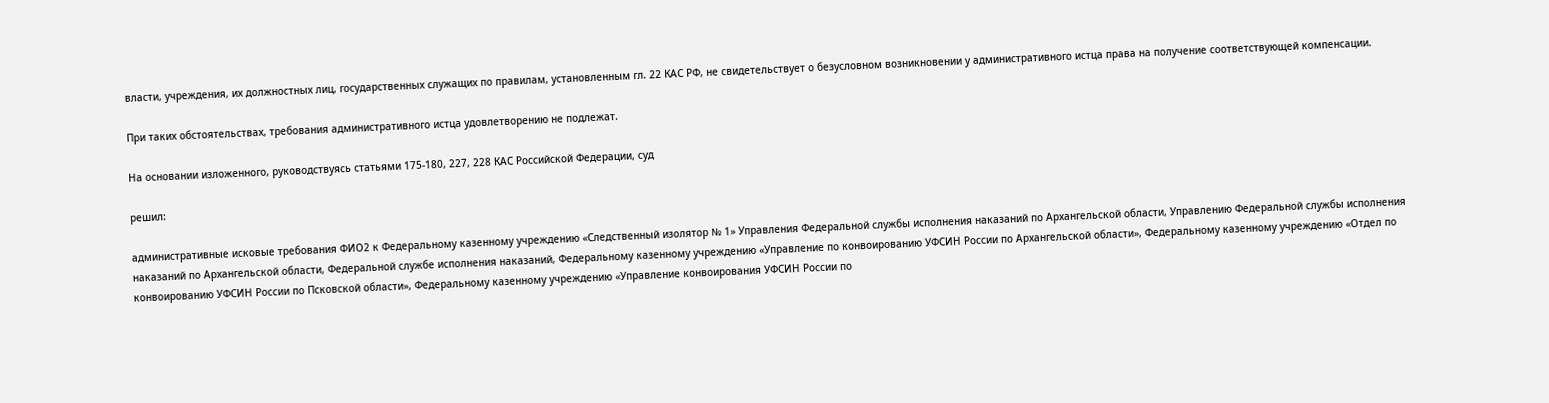власти, учреждения, их должностных лиц, государственных служащих по правилам, установленным гл. 22 КАС РФ, не свидетельствует о безусловном возникновении у административного истца права на получение соответствующей компенсации.

При таких обстоятельствах, требования административного истца удовлетворению не подлежат.

На основании изложенного, руководствуясь статьями 175-180, 227, 228 КАС Российской Федерации, суд

решил:

административные исковые требования ФИО2 к Федеральному казенному учреждению «Следственный изолятор № 1» Управления Федеральной службы исполнения наказаний по Архангельской области, Управлению Федеральной службы исполнения наказаний по Архангельской области, Федеральной службе исполнения наказаний, Федеральному казенному учреждению «Управление по конвоированию УФСИН России по Архангельской области», Федеральному казенному учреждению «Отдел по конвоированию УФСИН России по Псковской области», Федеральному казенному учреждению «Управление конвоирования УФСИН России по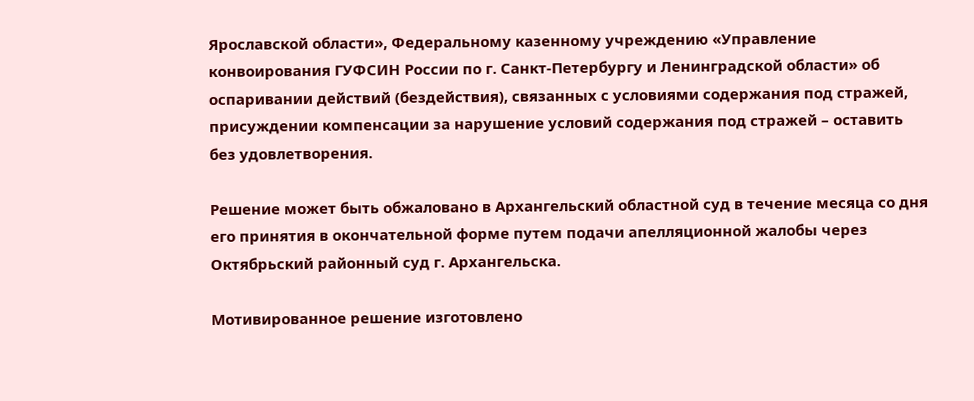Ярославской области», Федеральному казенному учреждению «Управление конвоирования ГУФСИН России по г. Санкт-Петербургу и Ленинградской области» об оспаривании действий (бездействия), связанных с условиями содержания под стражей, присуждении компенсации за нарушение условий содержания под стражей – оставить без удовлетворения.

Решение может быть обжаловано в Архангельский областной суд в течение месяца со дня его принятия в окончательной форме путем подачи апелляционной жалобы через Октябрьский районный суд г. Архангельска.

Мотивированное решение изготовлено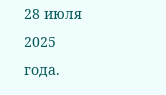28 июля 2025 года.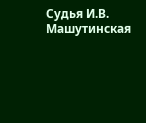Судья И.В. Машутинская